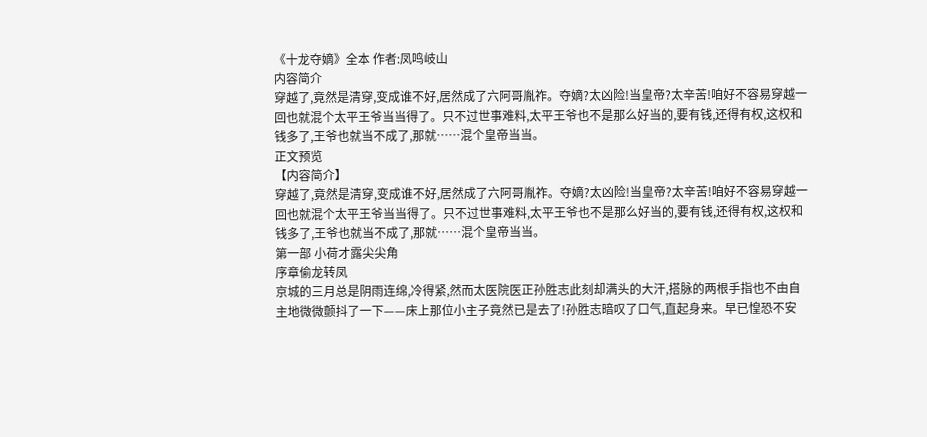《十龙夺嫡》全本 作者:凤鸣岐山
内容简介
穿越了,竟然是清穿,变成谁不好,居然成了六阿哥胤祚。夺嫡?太凶险!当皇帝?太辛苦!咱好不容易穿越一回也就混个太平王爷当当得了。只不过世事难料,太平王爷也不是那么好当的,要有钱,还得有权,这权和钱多了,王爷也就当不成了,那就……混个皇帝当当。
正文预览
【内容简介】
穿越了,竟然是清穿,变成谁不好,居然成了六阿哥胤祚。夺嫡?太凶险!当皇帝?太辛苦!咱好不容易穿越一回也就混个太平王爷当当得了。只不过世事难料,太平王爷也不是那么好当的,要有钱,还得有权,这权和钱多了,王爷也就当不成了,那就……混个皇帝当当。
第一部 小荷才露尖尖角
序章偷龙转凤
京城的三月总是阴雨连绵,冷得紧,然而太医院医正孙胜志此刻却满头的大汗,搭脉的两根手指也不由自主地微微颤抖了一下——床上那位小主子竟然已是去了!孙胜志暗叹了口气,直起身来。早已惶恐不安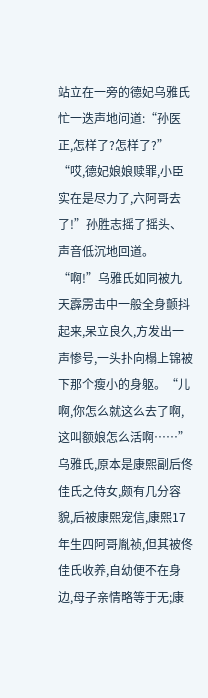站立在一旁的德妃乌雅氏忙一迭声地问道:“孙医正,怎样了?怎样了?”
“哎,德妃娘娘赎罪,小臣实在是尽力了,六阿哥去了!”孙胜志摇了摇头、声音低沉地回道。
“啊!”乌雅氏如同被九天霹雳击中一般全身颤抖起来,呆立良久,方发出一声惨号,一头扑向榻上锦被下那个瘦小的身躯。“儿啊,你怎么就这么去了啊,这叫额娘怎么活啊……”
乌雅氏,原本是康熙副后佟佳氏之侍女,颇有几分容貌,后被康熙宠信,康熙17年生四阿哥胤祯,但其被佟佳氏收养,自幼便不在身边,母子亲情略等于无;康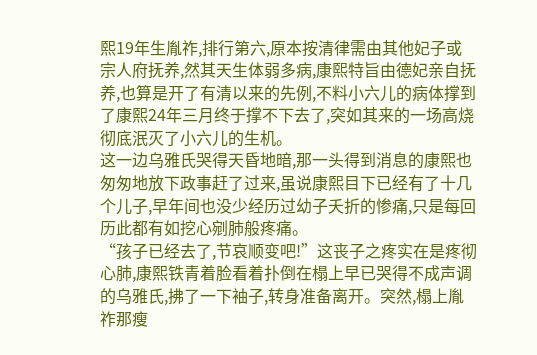熙19年生胤祚,排行第六,原本按清律需由其他妃子或宗人府抚养,然其天生体弱多病,康熙特旨由德妃亲自抚养,也算是开了有清以来的先例,不料小六儿的病体撑到了康熙24年三月终于撑不下去了,突如其来的一场高烧彻底泯灭了小六儿的生机。
这一边乌雅氏哭得天昏地暗,那一头得到消息的康熙也匆匆地放下政事赶了过来,虽说康熙目下已经有了十几个儿子,早年间也没少经历过幼子夭折的惨痛,只是每回历此都有如挖心剜肺般疼痛。
“孩子已经去了,节哀顺变吧!”这丧子之疼实在是疼彻心肺,康熙铁青着脸看着扑倒在榻上早已哭得不成声调的乌雅氏,拂了一下袖子,转身准备离开。突然,榻上胤祚那瘦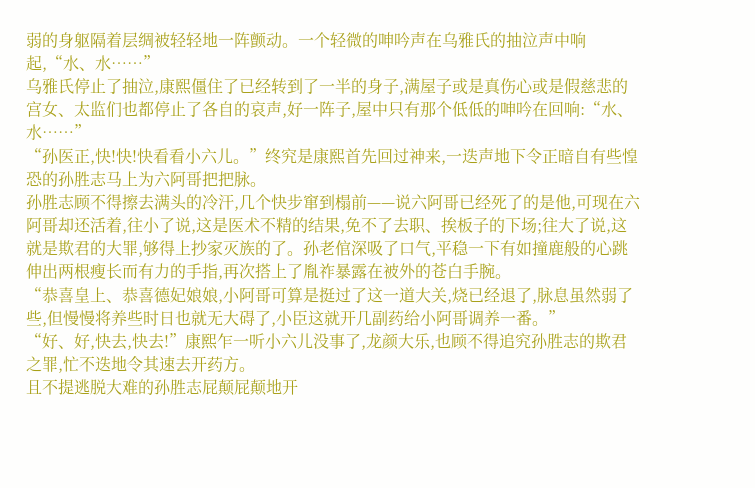弱的身躯隔着层绸被轻轻地一阵颤动。一个轻微的呻吟声在乌雅氏的抽泣声中响起,“水、水……”
乌雅氏停止了抽泣,康熙僵住了已经转到了一半的身子,满屋子或是真伤心或是假慈悲的宫女、太监们也都停止了各自的哀声,好一阵子,屋中只有那个低低的呻吟在回响:“水、水……”
“孙医正,快!快!快看看小六儿。”终究是康熙首先回过神来,一迭声地下令正暗自有些惶恐的孙胜志马上为六阿哥把把脉。
孙胜志顾不得擦去满头的冷汗,几个快步窜到榻前——说六阿哥已经死了的是他,可现在六阿哥却还活着,往小了说,这是医术不精的结果,免不了去职、挨板子的下场;往大了说,这就是欺君的大罪,够得上抄家灭族的了。孙老倌深吸了口气,平稳一下有如撞鹿般的心跳伸出两根瘦长而有力的手指,再次搭上了胤祚暴露在被外的苍白手腕。
“恭喜皇上、恭喜德妃娘娘,小阿哥可算是挺过了这一道大关,烧已经退了,脉息虽然弱了些,但慢慢将养些时日也就无大碍了,小臣这就开几副药给小阿哥调养一番。”
“好、好,快去,快去!”康熙乍一听小六儿没事了,龙颜大乐,也顾不得追究孙胜志的欺君之罪,忙不迭地令其速去开药方。
且不提逃脱大难的孙胜志屁颠屁颠地开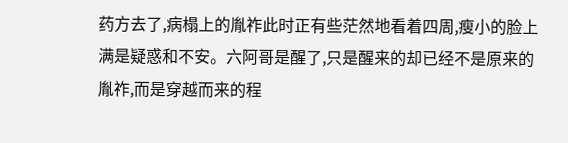药方去了,病榻上的胤祚此时正有些茫然地看着四周,瘦小的脸上满是疑惑和不安。六阿哥是醒了,只是醒来的却已经不是原来的胤祚,而是穿越而来的程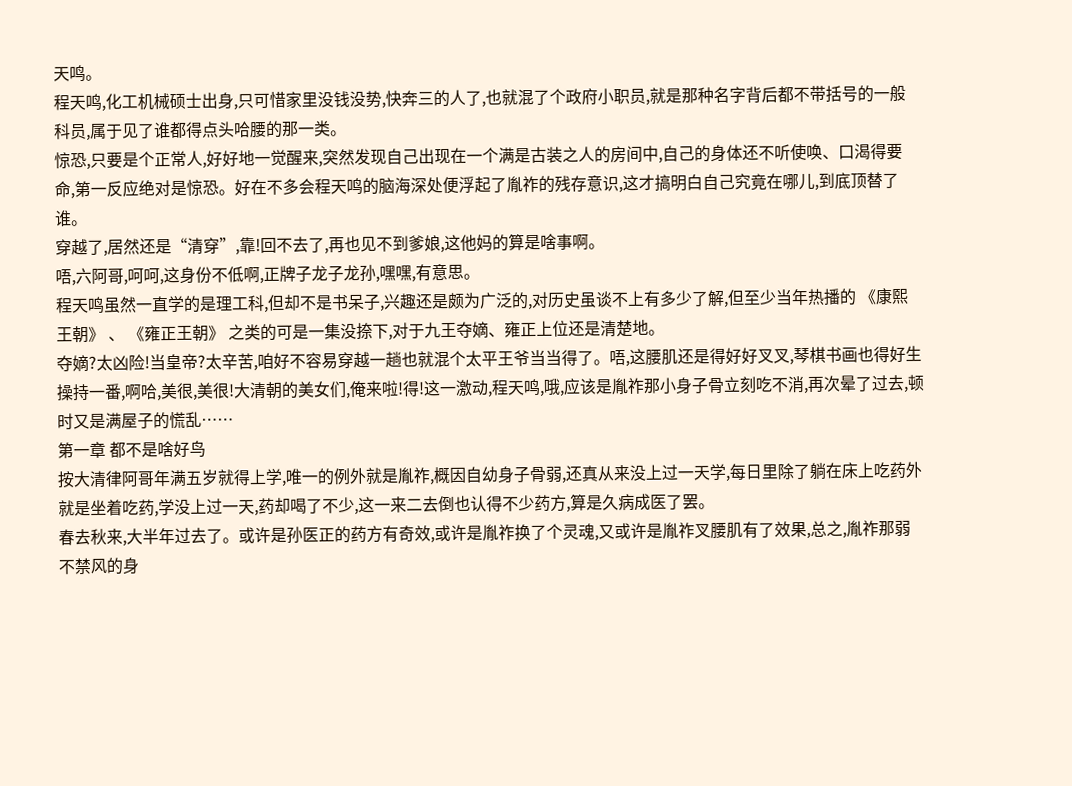天鸣。
程天鸣,化工机械硕士出身,只可惜家里没钱没势,快奔三的人了,也就混了个政府小职员,就是那种名字背后都不带括号的一般科员,属于见了谁都得点头哈腰的那一类。
惊恐,只要是个正常人,好好地一觉醒来,突然发现自己出现在一个满是古装之人的房间中,自己的身体还不听使唤、口渴得要命,第一反应绝对是惊恐。好在不多会程天鸣的脑海深处便浮起了胤祚的残存意识,这才搞明白自己究竟在哪儿,到底顶替了谁。
穿越了,居然还是“清穿”,靠!回不去了,再也见不到爹娘,这他妈的算是啥事啊。
唔,六阿哥,呵呵,这身份不低啊,正牌子龙子龙孙,嘿嘿,有意思。
程天鸣虽然一直学的是理工科,但却不是书呆子,兴趣还是颇为广泛的,对历史虽谈不上有多少了解,但至少当年热播的 《康熙王朝》 、 《雍正王朝》 之类的可是一集没捺下,对于九王夺嫡、雍正上位还是清楚地。
夺嫡?太凶险!当皇帝?太辛苦,咱好不容易穿越一趟也就混个太平王爷当当得了。唔,这腰肌还是得好好叉叉,琴棋书画也得好生操持一番,啊哈,美很,美很!大清朝的美女们,俺来啦!得!这一激动,程天鸣,哦,应该是胤祚那小身子骨立刻吃不消,再次晕了过去,顿时又是满屋子的慌乱……
第一章 都不是啥好鸟
按大清律阿哥年满五岁就得上学,唯一的例外就是胤祚,概因自幼身子骨弱,还真从来没上过一天学,每日里除了躺在床上吃药外就是坐着吃药,学没上过一天,药却喝了不少,这一来二去倒也认得不少药方,算是久病成医了罢。
春去秋来,大半年过去了。或许是孙医正的药方有奇效,或许是胤祚换了个灵魂,又或许是胤祚叉腰肌有了效果,总之,胤祚那弱不禁风的身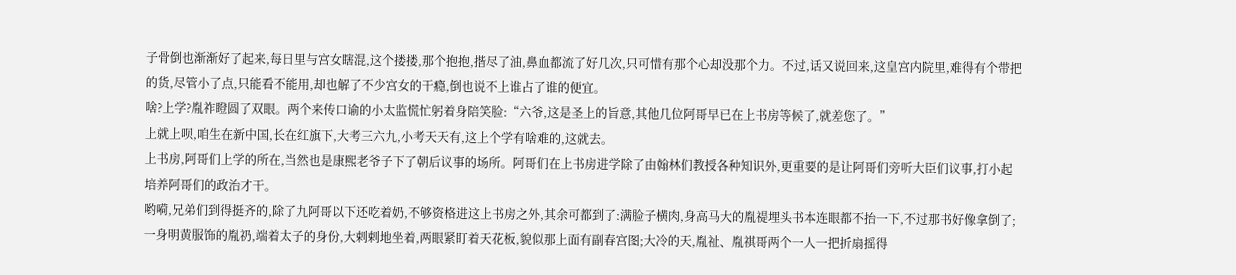子骨倒也渐渐好了起来,每日里与宫女瞎混,这个搂搂,那个抱抱,揩尽了油,鼻血都流了好几次,只可惜有那个心却没那个力。不过,话又说回来,这皇宫内院里,难得有个带把的货,尽管小了点,只能看不能用,却也解了不少宫女的干瘾,倒也说不上谁占了谁的便宜。
啥?上学?胤祚瞪圆了双眼。两个来传口谕的小太监慌忙躬着身陪笑脸:“六爷,这是圣上的旨意,其他几位阿哥早已在上书房等候了,就差您了。”
上就上呗,咱生在新中国,长在红旗下,大考三六九,小考天天有,这上个学有啥难的,这就去。
上书房,阿哥们上学的所在,当然也是康熙老爷子下了朝后议事的场所。阿哥们在上书房进学除了由翰林们教授各种知识外,更重要的是让阿哥们旁听大臣们议事,打小起培养阿哥们的政治才干。
哟嗬,兄弟们到得挺齐的,除了九阿哥以下还吃着奶,不够资格进这上书房之外,其余可都到了:满脸子横肉,身高马大的胤禔埋头书本连眼都不抬一下,不过那书好像拿倒了;一身明黄服饰的胤礽,端着太子的身份,大剌剌地坐着,两眼紧盯着天花板,貌似那上面有副春宫图;大冷的天,胤祉、胤祺哥两个一人一把折扇摇得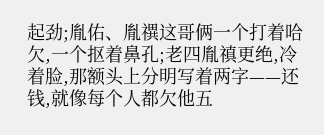起劲;胤佑、胤禩这哥俩一个打着哈欠,一个抠着鼻孔;老四胤禛更绝,冷着脸,那额头上分明写着两字——还钱,就像每个人都欠他五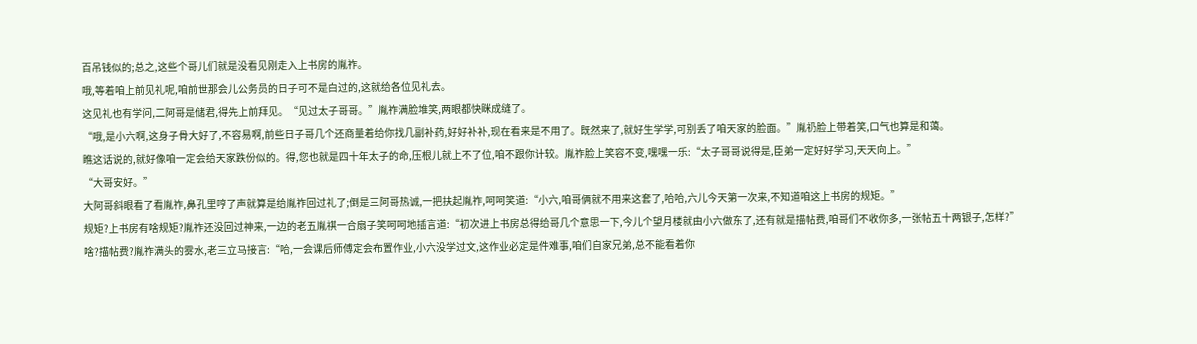百吊钱似的;总之,这些个哥儿们就是没看见刚走入上书房的胤祚。
哦,等着咱上前见礼呢,咱前世那会儿公务员的日子可不是白过的,这就给各位见礼去。
这见礼也有学问,二阿哥是储君,得先上前拜见。“见过太子哥哥。”胤祚满脸堆笑,两眼都快眯成缝了。
“哦,是小六啊,这身子骨大好了,不容易啊,前些日子哥几个还商量着给你找几副补药,好好补补,现在看来是不用了。既然来了,就好生学学,可别丢了咱天家的脸面。”胤礽脸上带着笑,口气也算是和蔼。
瞧这话说的,就好像咱一定会给天家跌份似的。得,您也就是四十年太子的命,压根儿就上不了位,咱不跟你计较。胤祚脸上笑容不变,嘿嘿一乐:“太子哥哥说得是,臣弟一定好好学习,天天向上。”
“大哥安好。”
大阿哥斜眼看了看胤祚,鼻孔里哼了声就算是给胤祚回过礼了;倒是三阿哥热诚,一把扶起胤祚,呵呵笑道:“小六,咱哥俩就不用来这套了,哈哈,六儿今天第一次来,不知道咱这上书房的规矩。”
规矩?上书房有啥规矩?胤祚还没回过神来,一边的老五胤祺一合扇子笑呵呵地插言道:“初次进上书房总得给哥几个意思一下,今儿个望月楼就由小六做东了,还有就是描帖费,咱哥们不收你多,一张帖五十两银子,怎样?”
啥?描帖费?胤祚满头的雾水,老三立马接言:“哈,一会课后师傅定会布置作业,小六没学过文,这作业必定是件难事,咱们自家兄弟,总不能看着你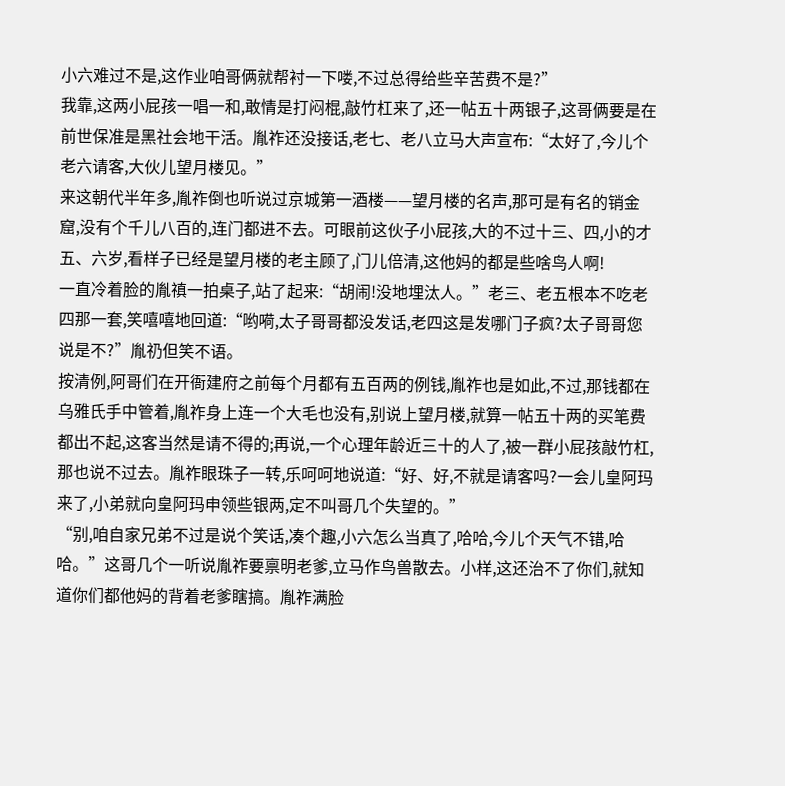小六难过不是,这作业咱哥俩就帮衬一下喽,不过总得给些辛苦费不是?”
我靠,这两小屁孩一唱一和,敢情是打闷棍,敲竹杠来了,还一帖五十两银子,这哥俩要是在前世保准是黑社会地干活。胤祚还没接话,老七、老八立马大声宣布:“太好了,今儿个老六请客,大伙儿望月楼见。”
来这朝代半年多,胤祚倒也听说过京城第一酒楼——望月楼的名声,那可是有名的销金窟,没有个千儿八百的,连门都进不去。可眼前这伙子小屁孩,大的不过十三、四,小的才五、六岁,看样子已经是望月楼的老主顾了,门儿倍清,这他妈的都是些啥鸟人啊!
一直冷着脸的胤禛一拍桌子,站了起来:“胡闹!没地埋汰人。”老三、老五根本不吃老四那一套,笑嘻嘻地回道:“哟嗬,太子哥哥都没发话,老四这是发哪门子疯?太子哥哥您说是不?”胤礽但笑不语。
按清例,阿哥们在开衙建府之前每个月都有五百两的例钱,胤祚也是如此,不过,那钱都在乌雅氏手中管着,胤祚身上连一个大毛也没有,别说上望月楼,就算一帖五十两的买笔费都出不起,这客当然是请不得的;再说,一个心理年龄近三十的人了,被一群小屁孩敲竹杠,那也说不过去。胤祚眼珠子一转,乐呵呵地说道:“好、好,不就是请客吗?一会儿皇阿玛来了,小弟就向皇阿玛申领些银两,定不叫哥几个失望的。”
“别,咱自家兄弟不过是说个笑话,凑个趣,小六怎么当真了,哈哈,今儿个天气不错,哈哈。”这哥几个一听说胤祚要禀明老爹,立马作鸟兽散去。小样,这还治不了你们,就知道你们都他妈的背着老爹瞎搞。胤祚满脸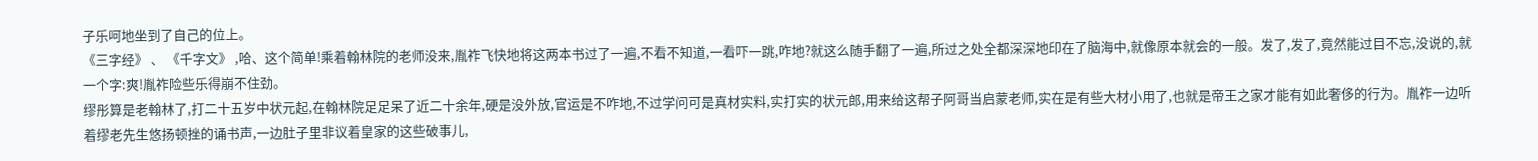子乐呵地坐到了自己的位上。
《三字经》 、 《千字文》 ,哈、这个简单!乘着翰林院的老师没来,胤祚飞快地将这两本书过了一遍,不看不知道,一看吓一跳,咋地?就这么随手翻了一遍,所过之处全都深深地印在了脑海中,就像原本就会的一般。发了,发了,竟然能过目不忘,没说的,就一个字:爽!胤祚险些乐得崩不住劲。
缪彤算是老翰林了,打二十五岁中状元起,在翰林院足足呆了近二十余年,硬是没外放,官运是不咋地,不过学问可是真材实料,实打实的状元郎,用来给这帮子阿哥当启蒙老师,实在是有些大材小用了,也就是帝王之家才能有如此奢侈的行为。胤祚一边听着缪老先生悠扬顿挫的诵书声,一边肚子里非议着皇家的这些破事儿,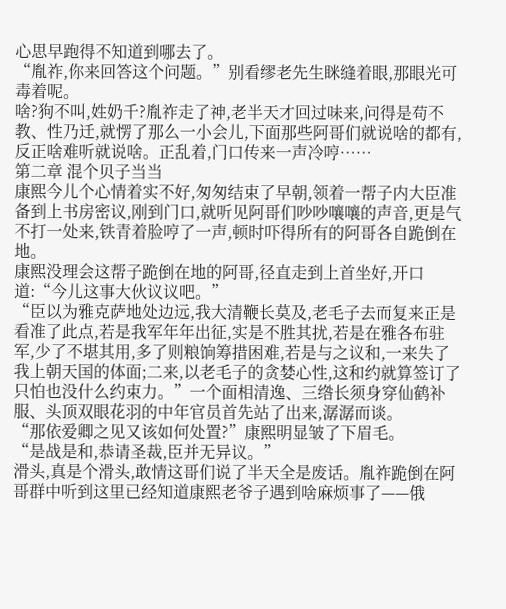心思早跑得不知道到哪去了。
“胤祚,你来回答这个问题。”别看缪老先生眯缝着眼,那眼光可毒着呢。
啥?狗不叫,姓奶千?胤祚走了神,老半天才回过味来,问得是苟不教、性乃迁,就愣了那么一小会儿,下面那些阿哥们就说啥的都有,反正啥难听就说啥。正乱着,门口传来一声冷哼……
第二章 混个贝子当当
康熙今儿个心情着实不好,匆匆结束了早朝,领着一帮子内大臣准备到上书房密议,刚到门口,就听见阿哥们吵吵嚷嚷的声音,更是气不打一处来,铁青着脸哼了一声,顿时吓得所有的阿哥各自跪倒在地。
康熙没理会这帮子跪倒在地的阿哥,径直走到上首坐好,开口道:“今儿这事大伙议议吧。”
“臣以为雅克萨地处边远,我大清鞭长莫及,老毛子去而复来正是看准了此点,若是我军年年出征,实是不胜其扰,若是在雅各布驻军,少了不堪其用,多了则粮饷筹措困难,若是与之议和,一来失了我上朝天国的体面;二来,以老毛子的贪婪心性,这和约就算签订了只怕也没什么约束力。”一个面相清逸、三绺长须身穿仙鹤补服、头顶双眼花羽的中年官员首先站了出来,潺潺而谈。
“那依爱卿之见又该如何处置?”康熙明显皱了下眉毛。
“是战是和,恭请圣裁,臣并无异议。”
滑头,真是个滑头,敢情这哥们说了半天全是废话。胤祚跪倒在阿哥群中听到这里已经知道康熙老爷子遇到啥麻烦事了——俄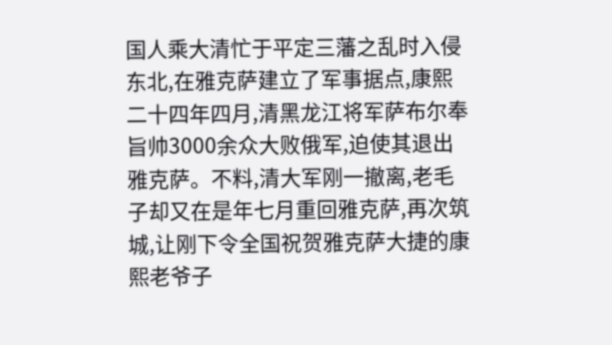国人乘大清忙于平定三藩之乱时入侵东北,在雅克萨建立了军事据点,康熙二十四年四月,清黑龙江将军萨布尔奉旨帅3000余众大败俄军,迫使其退出雅克萨。不料,清大军刚一撤离,老毛子却又在是年七月重回雅克萨,再次筑城,让刚下令全国祝贺雅克萨大捷的康熙老爷子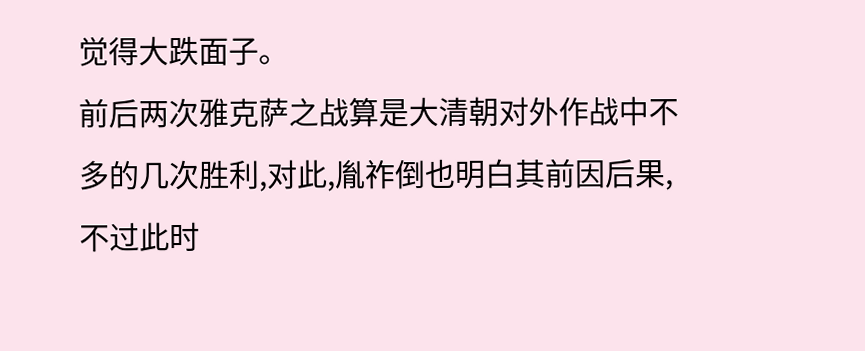觉得大跌面子。
前后两次雅克萨之战算是大清朝对外作战中不多的几次胜利,对此,胤祚倒也明白其前因后果,不过此时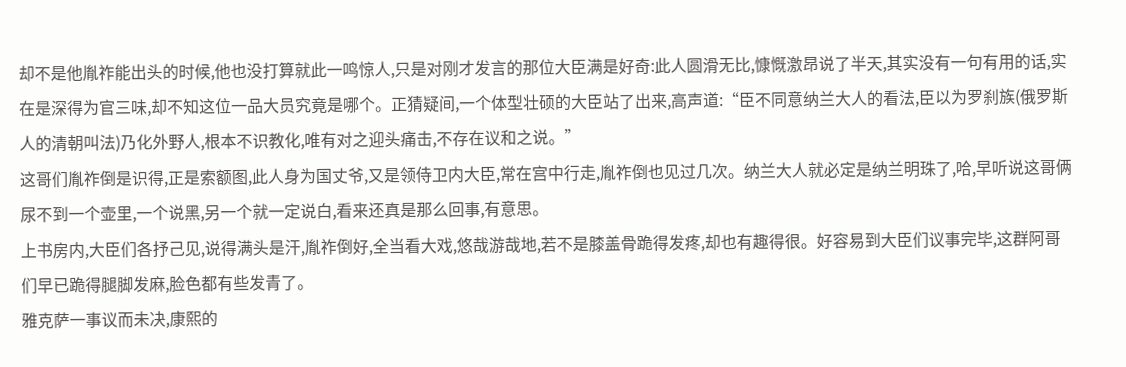却不是他胤祚能出头的时候,他也没打算就此一鸣惊人,只是对刚才发言的那位大臣满是好奇:此人圆滑无比,慷慨激昂说了半天,其实没有一句有用的话,实在是深得为官三味,却不知这位一品大员究竟是哪个。正猜疑间,一个体型壮硕的大臣站了出来,高声道:“臣不同意纳兰大人的看法,臣以为罗刹族(俄罗斯人的清朝叫法)乃化外野人,根本不识教化,唯有对之迎头痛击,不存在议和之说。”
这哥们胤祚倒是识得,正是索额图,此人身为国丈爷,又是领侍卫内大臣,常在宫中行走,胤祚倒也见过几次。纳兰大人就必定是纳兰明珠了,哈,早听说这哥俩尿不到一个壶里,一个说黑,另一个就一定说白,看来还真是那么回事,有意思。
上书房内,大臣们各抒己见,说得满头是汗,胤祚倒好,全当看大戏,悠哉游哉地,若不是膝盖骨跪得发疼,却也有趣得很。好容易到大臣们议事完毕,这群阿哥们早已跪得腿脚发麻,脸色都有些发青了。
雅克萨一事议而未决,康熙的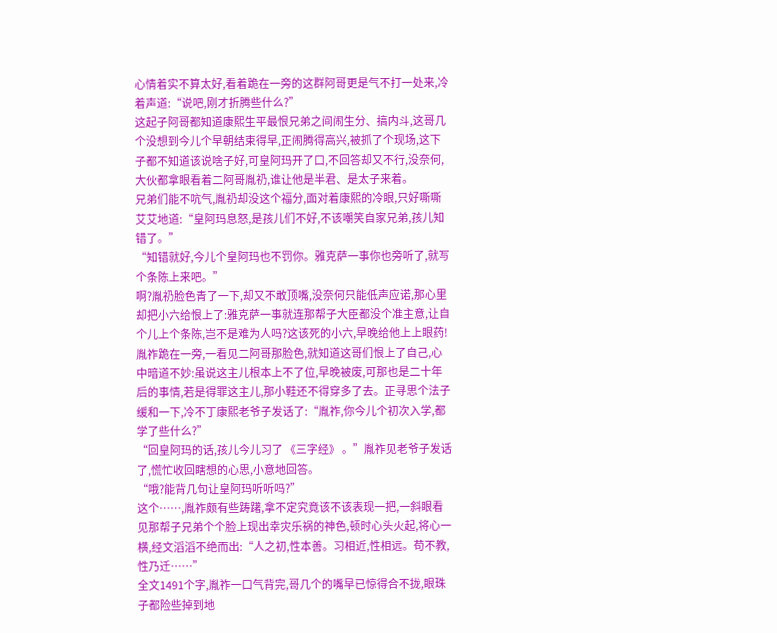心情着实不算太好,看着跪在一旁的这群阿哥更是气不打一处来,冷着声道:“说吧,刚才折腾些什么?”
这起子阿哥都知道康熙生平最恨兄弟之间闹生分、搞内斗,这哥几个没想到今儿个早朝结束得早,正闹腾得高兴,被抓了个现场,这下子都不知道该说啥子好,可皇阿玛开了口,不回答却又不行,没奈何,大伙都拿眼看着二阿哥胤礽,谁让他是半君、是太子来着。
兄弟们能不吭气,胤礽却没这个福分,面对着康熙的冷眼,只好嘶嘶艾艾地道:“皇阿玛息怒,是孩儿们不好,不该嘲笑自家兄弟,孩儿知错了。”
“知错就好,今儿个皇阿玛也不罚你。雅克萨一事你也旁听了,就写个条陈上来吧。”
啊?胤礽脸色青了一下,却又不敢顶嘴,没奈何只能低声应诺,那心里却把小六给恨上了:雅克萨一事就连那帮子大臣都没个准主意,让自个儿上个条陈,岂不是难为人吗?这该死的小六,早晚给他上上眼药!
胤祚跪在一旁,一看见二阿哥那脸色,就知道这哥们恨上了自己,心中暗道不妙:虽说这主儿根本上不了位,早晚被废,可那也是二十年后的事情,若是得罪这主儿,那小鞋还不得穿多了去。正寻思个法子缓和一下,冷不丁康熙老爷子发话了:“胤祚,你今儿个初次入学,都学了些什么?”
“回皇阿玛的话,孩儿今儿习了 《三字经》 。”胤祚见老爷子发话了,慌忙收回瞎想的心思,小意地回答。
“哦?能背几句让皇阿玛听听吗?”
这个……,胤祚颇有些踌躇,拿不定究竟该不该表现一把,一斜眼看见那帮子兄弟个个脸上现出幸灾乐祸的神色,顿时心头火起,将心一横,经文滔滔不绝而出:“人之初,性本善。习相近,性相远。苟不教,性乃迁……”
全文1491个字,胤祚一口气背完,哥几个的嘴早已惊得合不拢,眼珠子都险些掉到地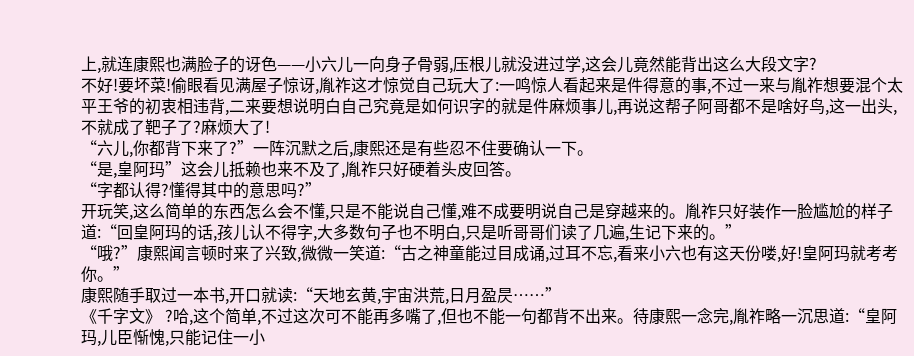上,就连康熙也满脸子的讶色——小六儿一向身子骨弱,压根儿就没进过学,这会儿竟然能背出这么大段文字?
不好!要坏菜!偷眼看见满屋子惊讶,胤祚这才惊觉自己玩大了:一鸣惊人看起来是件得意的事,不过一来与胤祚想要混个太平王爷的初衷相违背,二来要想说明白自己究竟是如何识字的就是件麻烦事儿,再说这帮子阿哥都不是啥好鸟,这一出头,不就成了靶子了?麻烦大了!
“六儿,你都背下来了?”一阵沉默之后,康熙还是有些忍不住要确认一下。
“是,皇阿玛”这会儿抵赖也来不及了,胤祚只好硬着头皮回答。
“字都认得?懂得其中的意思吗?”
开玩笑,这么简单的东西怎么会不懂,只是不能说自己懂,难不成要明说自己是穿越来的。胤祚只好装作一脸尴尬的样子道:“回皇阿玛的话,孩儿认不得字,大多数句子也不明白,只是听哥哥们读了几遍,生记下来的。”
“哦?”康熙闻言顿时来了兴致,微微一笑道:“古之神童能过目成诵,过耳不忘,看来小六也有这天份喽,好!皇阿玛就考考你。”
康熙随手取过一本书,开口就读:“天地玄黄,宇宙洪荒,日月盈昃……”
《千字文》 ?哈,这个简单,不过这次可不能再多嘴了,但也不能一句都背不出来。待康熙一念完,胤祚略一沉思道:“皇阿玛,儿臣惭愧,只能记住一小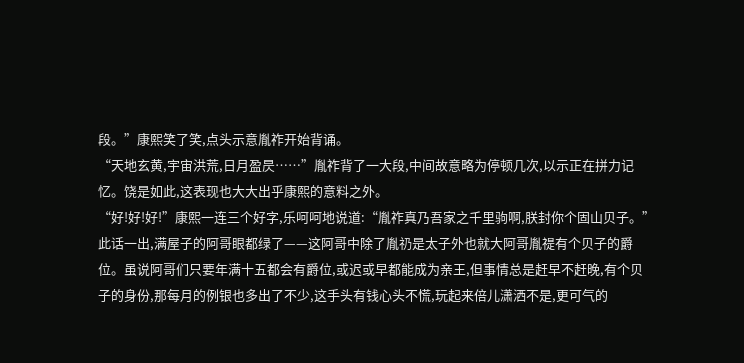段。”康熙笑了笑,点头示意胤祚开始背诵。
“天地玄黄,宇宙洪荒,日月盈昃……”胤祚背了一大段,中间故意略为停顿几次,以示正在拼力记忆。饶是如此,这表现也大大出乎康熙的意料之外。
“好!好!好!”康熙一连三个好字,乐呵呵地说道:“胤祚真乃吾家之千里驹啊,朕封你个固山贝子。”此话一出,满屋子的阿哥眼都绿了——这阿哥中除了胤礽是太子外也就大阿哥胤禔有个贝子的爵位。虽说阿哥们只要年满十五都会有爵位,或迟或早都能成为亲王,但事情总是赶早不赶晚,有个贝子的身份,那每月的例银也多出了不少,这手头有钱心头不慌,玩起来倍儿潇洒不是,更可气的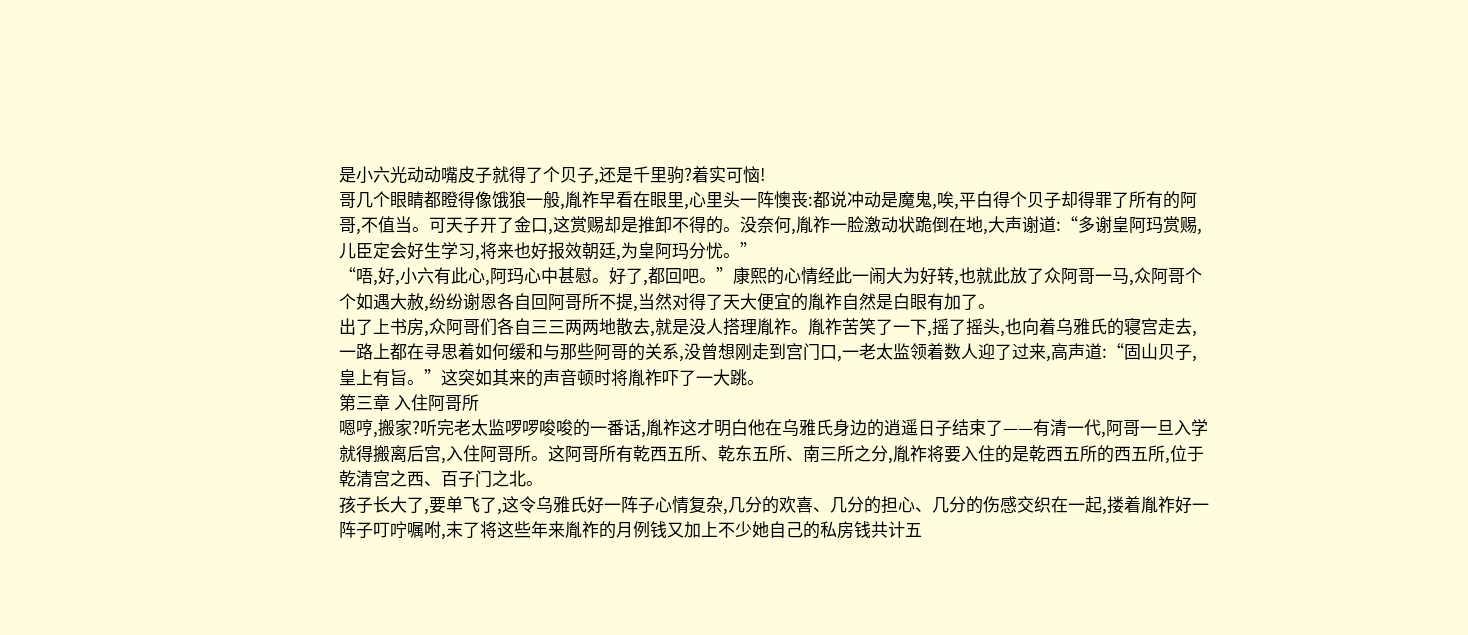是小六光动动嘴皮子就得了个贝子,还是千里驹?着实可恼!
哥几个眼睛都瞪得像饿狼一般,胤祚早看在眼里,心里头一阵懊丧:都说冲动是魔鬼,唉,平白得个贝子却得罪了所有的阿哥,不值当。可天子开了金口,这赏赐却是推卸不得的。没奈何,胤祚一脸激动状跪倒在地,大声谢道:“多谢皇阿玛赏赐,儿臣定会好生学习,将来也好报效朝廷,为皇阿玛分忧。”
“唔,好,小六有此心,阿玛心中甚慰。好了,都回吧。”康熙的心情经此一闹大为好转,也就此放了众阿哥一马,众阿哥个个如遇大赦,纷纷谢恩各自回阿哥所不提,当然对得了天大便宜的胤祚自然是白眼有加了。
出了上书房,众阿哥们各自三三两两地散去,就是没人搭理胤祚。胤祚苦笑了一下,摇了摇头,也向着乌雅氏的寝宫走去,一路上都在寻思着如何缓和与那些阿哥的关系,没曾想刚走到宫门口,一老太监领着数人迎了过来,高声道:“固山贝子,皇上有旨。”这突如其来的声音顿时将胤祚吓了一大跳。
第三章 入住阿哥所
嗯哼,搬家?听完老太监啰啰唆唆的一番话,胤祚这才明白他在乌雅氏身边的逍遥日子结束了——有清一代,阿哥一旦入学就得搬离后宫,入住阿哥所。这阿哥所有乾西五所、乾东五所、南三所之分,胤祚将要入住的是乾西五所的西五所,位于乾清宫之西、百子门之北。
孩子长大了,要单飞了,这令乌雅氏好一阵子心情复杂,几分的欢喜、几分的担心、几分的伤感交织在一起,搂着胤祚好一阵子叮咛嘱咐,末了将这些年来胤祚的月例钱又加上不少她自己的私房钱共计五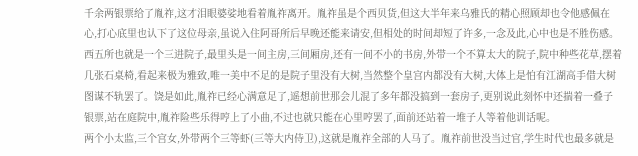千余两银票给了胤祚,这才泪眼婆娑地看着胤祚离开。胤祚虽是个西贝货,但这大半年来乌雅氏的精心照顾却也令他感佩在心,打心底里也认下了这位母亲,虽说入住阿哥所后早晚还能来请安,但相处的时间却短了许多,一念及此,心中也是不胜伤感。
西五所也就是一个三进院子,最里头是一间主房,三间厢房,还有一间不小的书房,外带一个不算太大的院子,院中种些花草,摆着几张石桌椅,看起来极为雅致,唯一美中不足的是院子里没有大树,当然整个皇宫内都没有大树,大体上是怕有江湖高手借大树图谋不轨罢了。饶是如此,胤祚已经心满意足了,遥想前世那会儿混了多年都没搞到一套房子,更别说此刻怀中还揣着一叠子银票,站在庭院中,胤祚险些乐得哼上了小曲,不过也就只能在心里哼罢了,面前还站着一堆子人等着他训话呢。
两个小太监,三个宫女,外带两个三等虾(三等大内侍卫),这就是胤祚全部的人马了。胤祚前世没当过官,学生时代也最多就是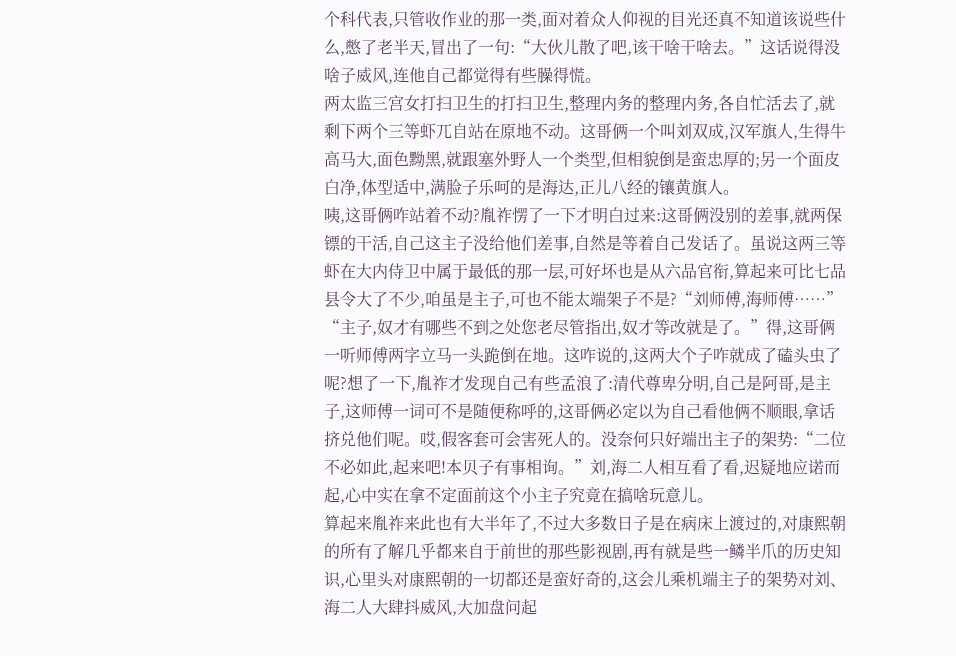个科代表,只管收作业的那一类,面对着众人仰视的目光还真不知道该说些什么,憋了老半天,冒出了一句:“大伙儿散了吧,该干啥干啥去。”这话说得没啥子威风,连他自己都觉得有些臊得慌。
两太监三宫女打扫卫生的打扫卫生,整理内务的整理内务,各自忙活去了,就剩下两个三等虾兀自站在原地不动。这哥俩一个叫刘双成,汉军旗人,生得牛高马大,面色黝黑,就跟塞外野人一个类型,但相貌倒是蛮忠厚的;另一个面皮白净,体型适中,满脸子乐呵的是海达,正儿八经的镶黄旗人。
咦,这哥俩咋站着不动?胤祚愣了一下才明白过来:这哥俩没别的差事,就两保镖的干活,自己这主子没给他们差事,自然是等着自己发话了。虽说这两三等虾在大内侍卫中属于最低的那一层,可好坏也是从六品官衔,算起来可比七品县令大了不少,咱虽是主子,可也不能太端架子不是?“刘师傅,海师傅……”
“主子,奴才有哪些不到之处您老尽管指出,奴才等改就是了。”得,这哥俩一听师傅两字立马一头跪倒在地。这咋说的,这两大个子咋就成了磕头虫了呢?想了一下,胤祚才发现自己有些孟浪了:清代尊卑分明,自己是阿哥,是主子,这师傅一词可不是随便称呼的,这哥俩必定以为自己看他俩不顺眼,拿话挤兑他们呢。哎,假客套可会害死人的。没奈何只好端出主子的架势:“二位不必如此,起来吧!本贝子有事相询。”刘,海二人相互看了看,迟疑地应诺而起,心中实在拿不定面前这个小主子究竟在搞啥玩意儿。
算起来胤祚来此也有大半年了,不过大多数日子是在病床上渡过的,对康熙朝的所有了解几乎都来自于前世的那些影视剧,再有就是些一鳞半爪的历史知识,心里头对康熙朝的一切都还是蛮好奇的,这会儿乘机端主子的架势对刘、海二人大肆抖威风,大加盘问起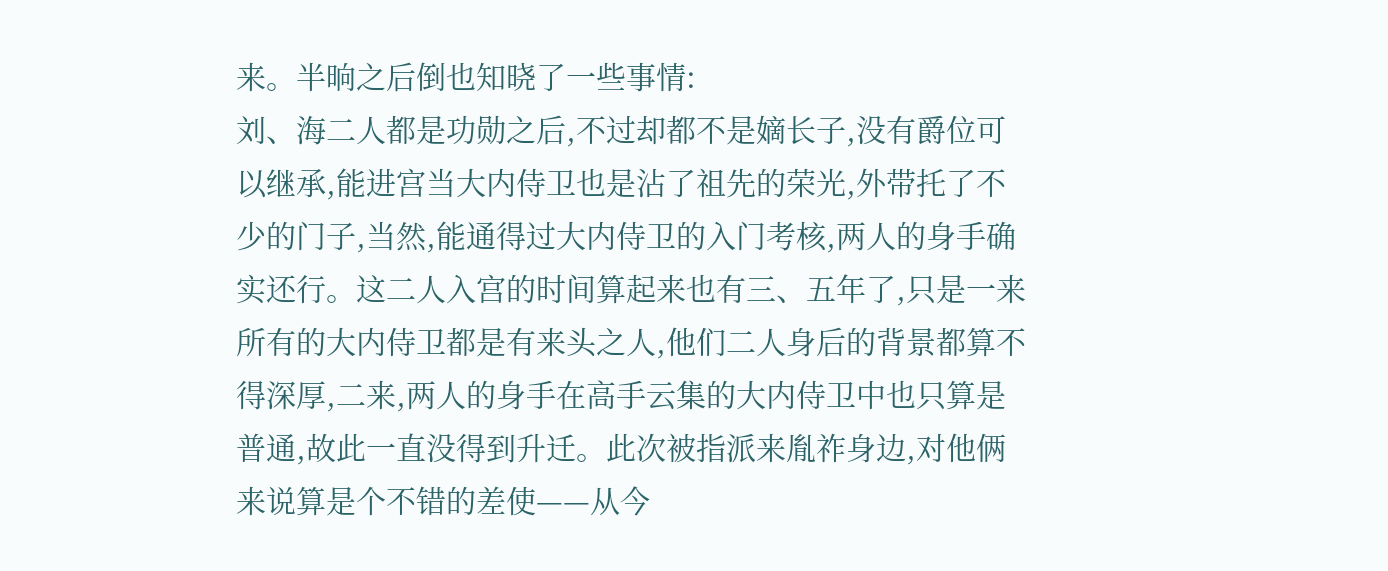来。半晌之后倒也知晓了一些事情:
刘、海二人都是功勋之后,不过却都不是嫡长子,没有爵位可以继承,能进宫当大内侍卫也是沾了祖先的荣光,外带托了不少的门子,当然,能通得过大内侍卫的入门考核,两人的身手确实还行。这二人入宫的时间算起来也有三、五年了,只是一来所有的大内侍卫都是有来头之人,他们二人身后的背景都算不得深厚,二来,两人的身手在高手云集的大内侍卫中也只算是普通,故此一直没得到升迁。此次被指派来胤祚身边,对他俩来说算是个不错的差使——从今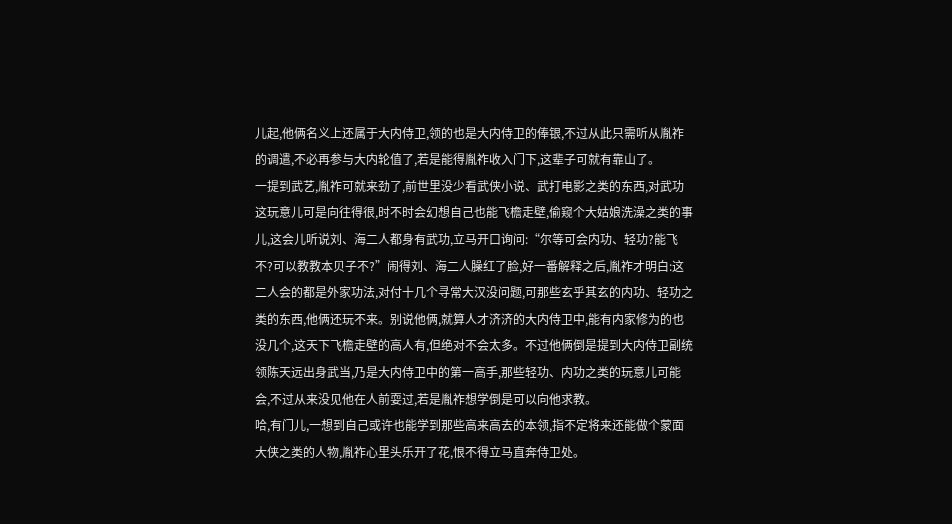儿起,他俩名义上还属于大内侍卫,领的也是大内侍卫的俸银,不过从此只需听从胤祚的调遣,不必再参与大内轮值了,若是能得胤祚收入门下,这辈子可就有靠山了。
一提到武艺,胤祚可就来劲了,前世里没少看武侠小说、武打电影之类的东西,对武功这玩意儿可是向往得很,时不时会幻想自己也能飞檐走壁,偷窥个大姑娘洗澡之类的事儿,这会儿听说刘、海二人都身有武功,立马开口询问:“尔等可会内功、轻功?能飞不?可以教教本贝子不?”闹得刘、海二人臊红了脸,好一番解释之后,胤祚才明白:这二人会的都是外家功法,对付十几个寻常大汉没问题,可那些玄乎其玄的内功、轻功之类的东西,他俩还玩不来。别说他俩,就算人才济济的大内侍卫中,能有内家修为的也没几个,这天下飞檐走壁的高人有,但绝对不会太多。不过他俩倒是提到大内侍卫副统领陈天远出身武当,乃是大内侍卫中的第一高手,那些轻功、内功之类的玩意儿可能会,不过从来没见他在人前耍过,若是胤祚想学倒是可以向他求教。
哈,有门儿,一想到自己或许也能学到那些高来高去的本领,指不定将来还能做个蒙面大侠之类的人物,胤祚心里头乐开了花,恨不得立马直奔侍卫处。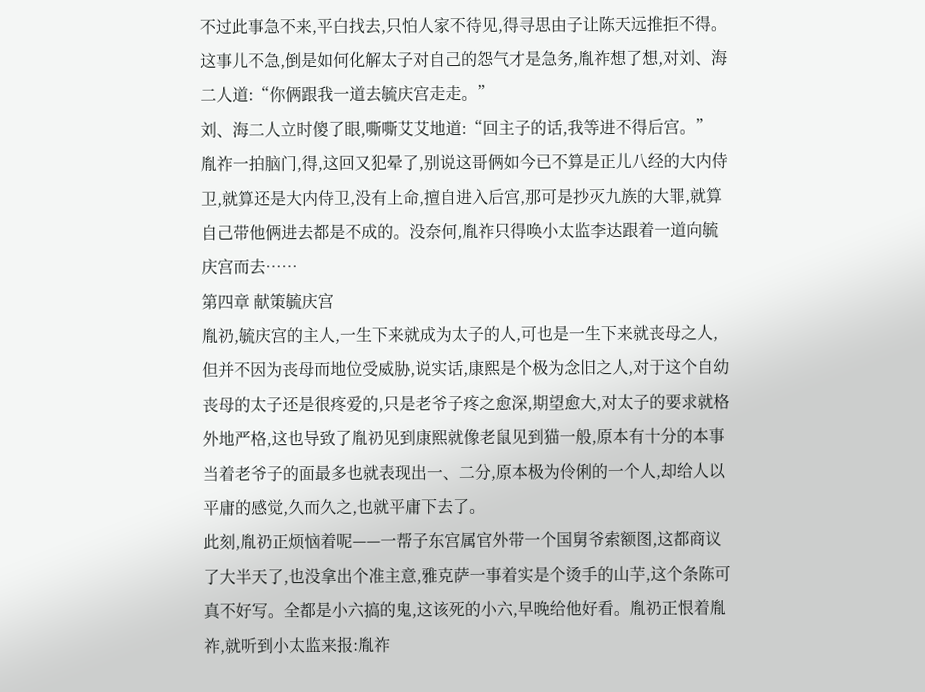不过此事急不来,平白找去,只怕人家不待见,得寻思由子让陈天远推拒不得。这事儿不急,倒是如何化解太子对自己的怨气才是急务,胤祚想了想,对刘、海二人道:“你俩跟我一道去毓庆宫走走。”
刘、海二人立时傻了眼,嘶嘶艾艾地道:“回主子的话,我等进不得后宫。”
胤祚一拍脑门,得,这回又犯晕了,别说这哥俩如今已不算是正儿八经的大内侍卫,就算还是大内侍卫,没有上命,擅自进入后宫,那可是抄灭九族的大罪,就算自己带他俩进去都是不成的。没奈何,胤祚只得唤小太监李达跟着一道向毓庆宫而去……
第四章 献策毓庆宫
胤礽,毓庆宫的主人,一生下来就成为太子的人,可也是一生下来就丧母之人,但并不因为丧母而地位受威胁,说实话,康熙是个极为念旧之人,对于这个自幼丧母的太子还是很疼爱的,只是老爷子疼之愈深,期望愈大,对太子的要求就格外地严格,这也导致了胤礽见到康熙就像老鼠见到猫一般,原本有十分的本事当着老爷子的面最多也就表现出一、二分,原本极为伶俐的一个人,却给人以平庸的感觉,久而久之,也就平庸下去了。
此刻,胤礽正烦恼着呢——一帮子东宫属官外带一个国舅爷索额图,这都商议了大半天了,也没拿出个准主意,雅克萨一事着实是个烫手的山芋,这个条陈可真不好写。全都是小六搞的鬼,这该死的小六,早晚给他好看。胤礽正恨着胤祚,就听到小太监来报:胤祚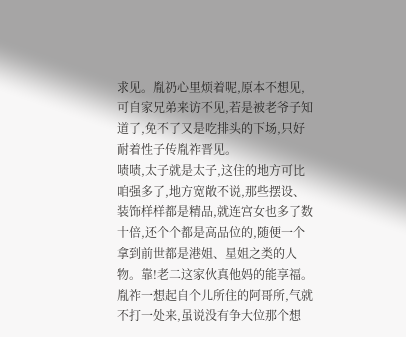求见。胤礽心里烦着呢,原本不想见,可自家兄弟来访不见,若是被老爷子知道了,免不了又是吃排头的下场,只好耐着性子传胤祚晋见。
啧啧,太子就是太子,这住的地方可比咱强多了,地方宽敞不说,那些摆设、装饰样样都是精品,就连宫女也多了数十倍,还个个都是高品位的,随便一个拿到前世都是港姐、星姐之类的人物。靠!老二这家伙真他妈的能享福。胤祚一想起自个儿所住的阿哥所,气就不打一处来,虽说没有争大位那个想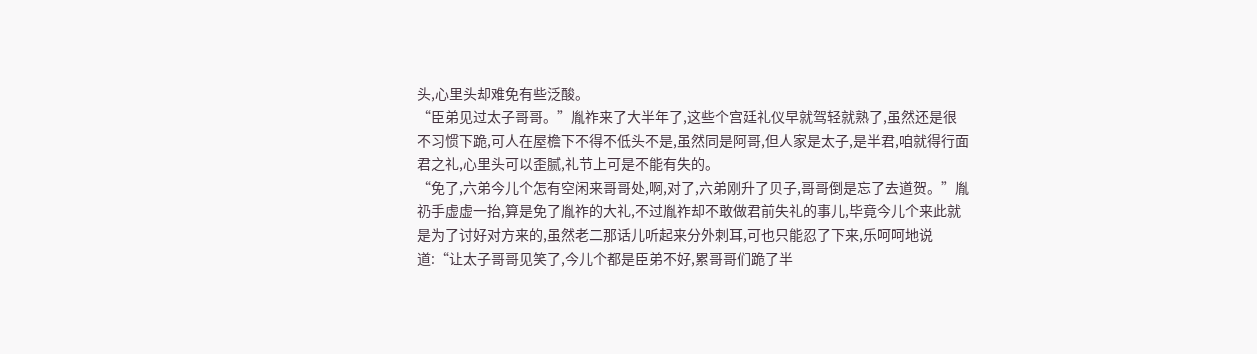头,心里头却难免有些泛酸。
“臣弟见过太子哥哥。”胤祚来了大半年了,这些个宫廷礼仪早就驾轻就熟了,虽然还是很不习惯下跪,可人在屋檐下不得不低头不是,虽然同是阿哥,但人家是太子,是半君,咱就得行面君之礼,心里头可以歪腻,礼节上可是不能有失的。
“免了,六弟今儿个怎有空闲来哥哥处,啊,对了,六弟刚升了贝子,哥哥倒是忘了去道贺。”胤礽手虚虚一抬,算是免了胤祚的大礼,不过胤祚却不敢做君前失礼的事儿,毕竟今儿个来此就是为了讨好对方来的,虽然老二那话儿听起来分外刺耳,可也只能忍了下来,乐呵呵地说道:“让太子哥哥见笑了,今儿个都是臣弟不好,累哥哥们跪了半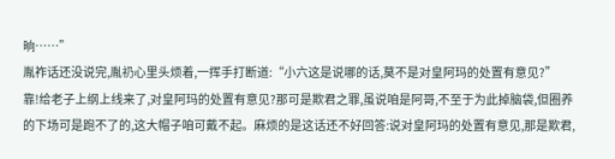晌……”
胤祚话还没说完,胤礽心里头烦着,一挥手打断道:“小六这是说哪的话,莫不是对皇阿玛的处置有意见?”
靠!给老子上纲上线来了,对皇阿玛的处置有意见?那可是欺君之罪,虽说咱是阿哥,不至于为此掉脑袋,但圈养的下场可是跑不了的,这大帽子咱可戴不起。麻烦的是这话还不好回答:说对皇阿玛的处置有意见,那是欺君,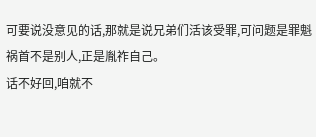可要说没意见的话,那就是说兄弟们活该受罪,可问题是罪魁祸首不是别人,正是胤祚自己。
话不好回,咱就不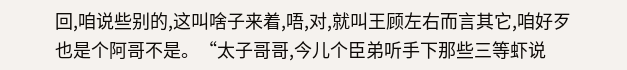回,咱说些别的,这叫啥子来着,唔,对,就叫王顾左右而言其它,咱好歹也是个阿哥不是。“太子哥哥,今儿个臣弟听手下那些三等虾说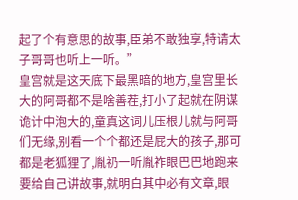起了个有意思的故事,臣弟不敢独享,特请太子哥哥也听上一听。”
皇宫就是这天底下最黑暗的地方,皇宫里长大的阿哥都不是啥善茬,打小了起就在阴谋诡计中泡大的,童真这词儿压根儿就与阿哥们无缘,别看一个个都还是屁大的孩子,那可都是老狐狸了,胤礽一听胤祚眼巴巴地跑来要给自己讲故事,就明白其中必有文章,眼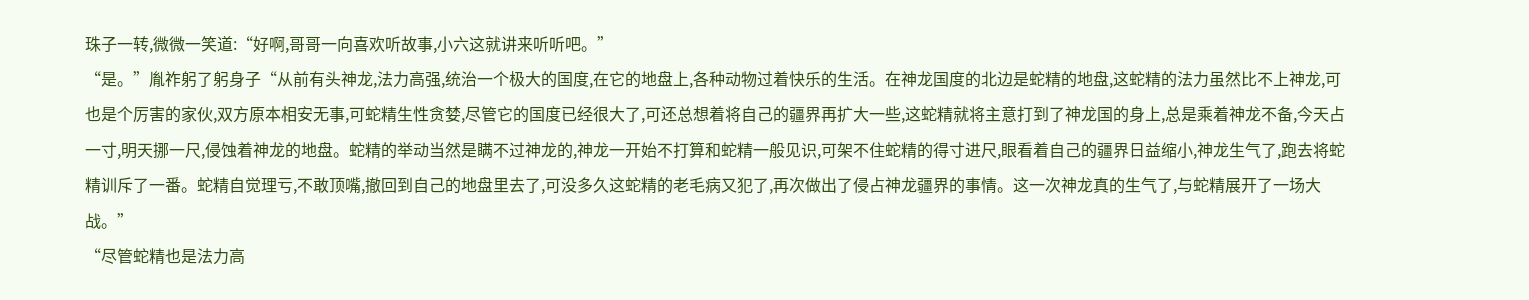珠子一转,微微一笑道:“好啊,哥哥一向喜欢听故事,小六这就讲来听听吧。”
“是。”胤祚躬了躬身子“从前有头神龙,法力高强,统治一个极大的国度,在它的地盘上,各种动物过着快乐的生活。在神龙国度的北边是蛇精的地盘,这蛇精的法力虽然比不上神龙,可也是个厉害的家伙,双方原本相安无事,可蛇精生性贪婪,尽管它的国度已经很大了,可还总想着将自己的疆界再扩大一些,这蛇精就将主意打到了神龙国的身上,总是乘着神龙不备,今天占一寸,明天挪一尺,侵蚀着神龙的地盘。蛇精的举动当然是瞒不过神龙的,神龙一开始不打算和蛇精一般见识,可架不住蛇精的得寸进尺,眼看着自己的疆界日益缩小,神龙生气了,跑去将蛇精训斥了一番。蛇精自觉理亏,不敢顶嘴,撤回到自己的地盘里去了,可没多久这蛇精的老毛病又犯了,再次做出了侵占神龙疆界的事情。这一次神龙真的生气了,与蛇精展开了一场大战。”
“尽管蛇精也是法力高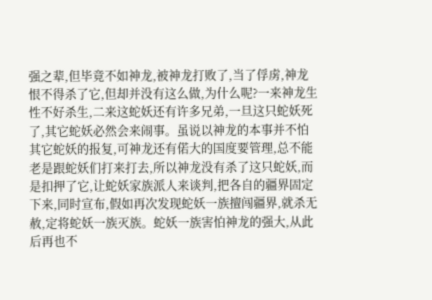强之辈,但毕竟不如神龙,被神龙打败了,当了俘虏,神龙恨不得杀了它,但却并没有这么做,为什么呢?一来神龙生性不好杀生,二来这蛇妖还有许多兄弟,一旦这只蛇妖死了,其它蛇妖必然会来闹事。虽说以神龙的本事并不怕其它蛇妖的报复,可神龙还有偌大的国度要管理,总不能老是跟蛇妖们打来打去,所以神龙没有杀了这只蛇妖,而是扣押了它,让蛇妖家族派人来谈判,把各自的疆界固定下来,同时宣布,假如再次发现蛇妖一族擅闯疆界,就杀无赦,定将蛇妖一族灭族。蛇妖一族害怕神龙的强大,从此后再也不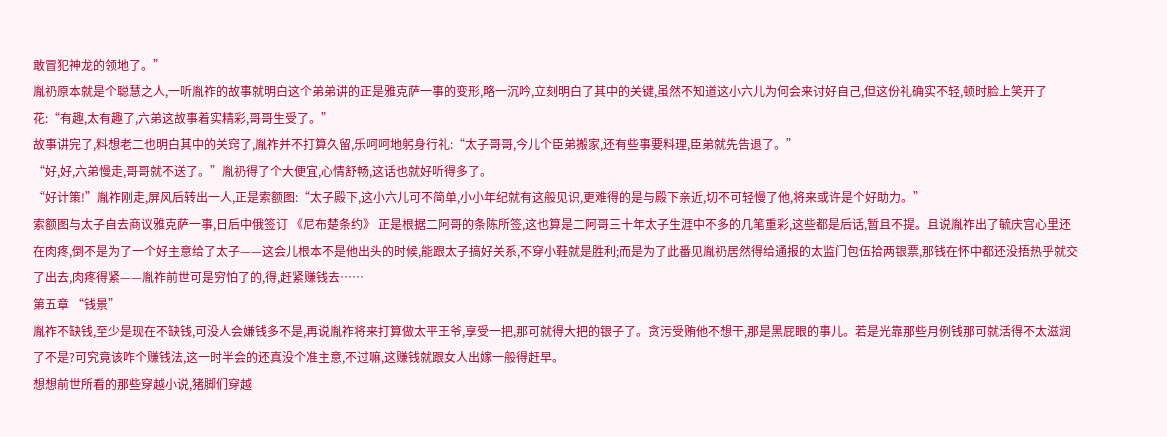敢冒犯神龙的领地了。”
胤礽原本就是个聪慧之人,一听胤祚的故事就明白这个弟弟讲的正是雅克萨一事的变形,略一沉吟,立刻明白了其中的关键,虽然不知道这小六儿为何会来讨好自己,但这份礼确实不轻,顿时脸上笑开了花:“有趣,太有趣了,六弟这故事着实精彩,哥哥生受了。”
故事讲完了,料想老二也明白其中的关窍了,胤祚并不打算久留,乐呵呵地躬身行礼:“太子哥哥,今儿个臣弟搬家,还有些事要料理,臣弟就先告退了。”
“好,好,六弟慢走,哥哥就不送了。”胤礽得了个大便宜,心情舒畅,这话也就好听得多了。
“好计策!”胤祚刚走,屏风后转出一人,正是索额图:“太子殿下,这小六儿可不简单,小小年纪就有这般见识,更难得的是与殿下亲近,切不可轻慢了他,将来或许是个好助力。”
索额图与太子自去商议雅克萨一事,日后中俄签订 《尼布楚条约》 正是根据二阿哥的条陈所签,这也算是二阿哥三十年太子生涯中不多的几笔重彩,这些都是后话,暂且不提。且说胤祚出了毓庆宫心里还在肉疼,倒不是为了一个好主意给了太子——这会儿根本不是他出头的时候,能跟太子搞好关系,不穿小鞋就是胜利;而是为了此番见胤礽居然得给通报的太监门包伍拾两银票,那钱在怀中都还没捂热乎就交了出去,肉疼得紧——胤祚前世可是穷怕了的,得,赶紧赚钱去……
第五章 “钱景”
胤祚不缺钱,至少是现在不缺钱,可没人会嫌钱多不是,再说胤祚将来打算做太平王爷,享受一把,那可就得大把的银子了。贪污受贿他不想干,那是黑屁眼的事儿。若是光靠那些月例钱那可就活得不太滋润了不是?可究竟该咋个赚钱法,这一时半会的还真没个准主意,不过嘛,这赚钱就跟女人出嫁一般得赶早。
想想前世所看的那些穿越小说,猪脚们穿越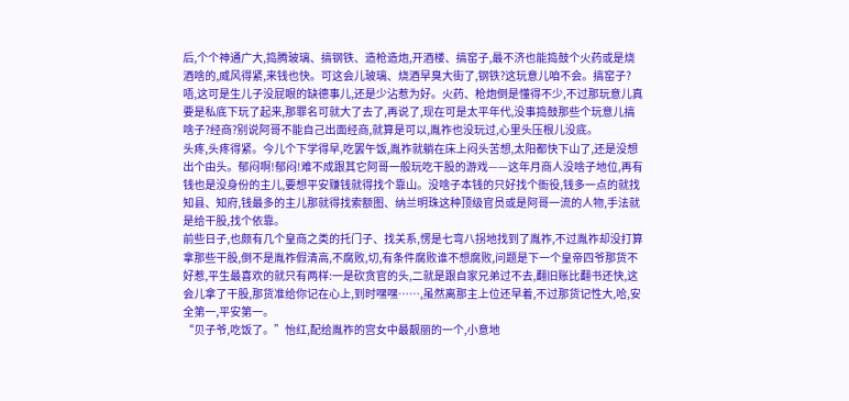后,个个神通广大,捣腾玻璃、搞钢铁、造枪造炮,开酒楼、搞窑子,最不济也能捣鼓个火药或是烧酒啥的,威风得紧,来钱也快。可这会儿玻璃、烧酒早臭大街了,钢铁?这玩意儿咱不会。搞窑子?唔,这可是生儿子没屁眼的缺德事儿,还是少沾惹为好。火药、枪炮倒是懂得不少,不过那玩意儿真要是私底下玩了起来,那罪名可就大了去了,再说了,现在可是太平年代,没事捣鼓那些个玩意儿搞啥子?经商?别说阿哥不能自己出面经商,就算是可以,胤祚也没玩过,心里头压根儿没底。
头疼,头疼得紧。今儿个下学得早,吃罢午饭,胤祚就躺在床上闷头苦想,太阳都快下山了,还是没想出个由头。郁闷啊!郁闷!难不成跟其它阿哥一般玩吃干股的游戏——这年月商人没啥子地位,再有钱也是没身份的主儿,要想平安赚钱就得找个靠山。没啥子本钱的只好找个衙役,钱多一点的就找知县、知府,钱最多的主儿那就得找索额图、纳兰明珠这种顶级官员或是阿哥一流的人物,手法就是给干股,找个依靠。
前些日子,也颇有几个皇商之类的托门子、找关系,愣是七弯八拐地找到了胤祚,不过胤祚却没打算拿那些干股,倒不是胤祚假清高,不腐败,切,有条件腐败谁不想腐败,问题是下一个皇帝四爷那货不好惹,平生最喜欢的就只有两样:一是砍贪官的头,二就是跟自家兄弟过不去,翻旧账比翻书还快,这会儿拿了干股,那货准给你记在心上,到时嘿嘿……,虽然离那主上位还早着,不过那货记性大,哈,安全第一,平安第一。
“贝子爷,吃饭了。”怡红,配给胤祚的宫女中最靓丽的一个,小意地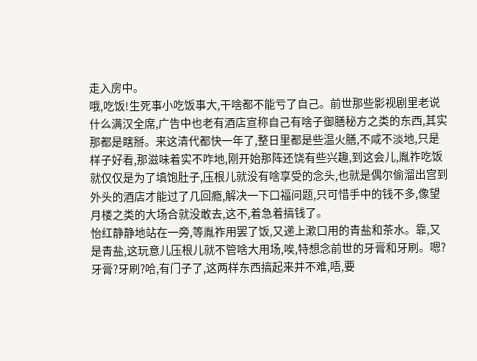走入房中。
哦,吃饭!生死事小吃饭事大,干啥都不能亏了自己。前世那些影视剧里老说什么满汉全席,广告中也老有酒店宣称自己有啥子御膳秘方之类的东西,其实那都是瞎掰。来这清代都快一年了,整日里都是些温火膳,不咸不淡地,只是样子好看,那滋味着实不咋地,刚开始那阵还饶有些兴趣,到这会儿,胤祚吃饭就仅仅是为了填饱肚子,压根儿就没有啥享受的念头,也就是偶尔偷溜出宫到外头的酒店才能过了几回瘾,解决一下口福问题,只可惜手中的钱不多,像望月楼之类的大场合就没敢去,这不,着急着搞钱了。
怡红静静地站在一旁,等胤祚用罢了饭,又递上漱口用的青盐和茶水。靠,又是青盐,这玩意儿压根儿就不管啥大用场,唉,特想念前世的牙膏和牙刷。嗯?牙膏?牙刷?哈,有门子了,这两样东西搞起来并不难,唔,要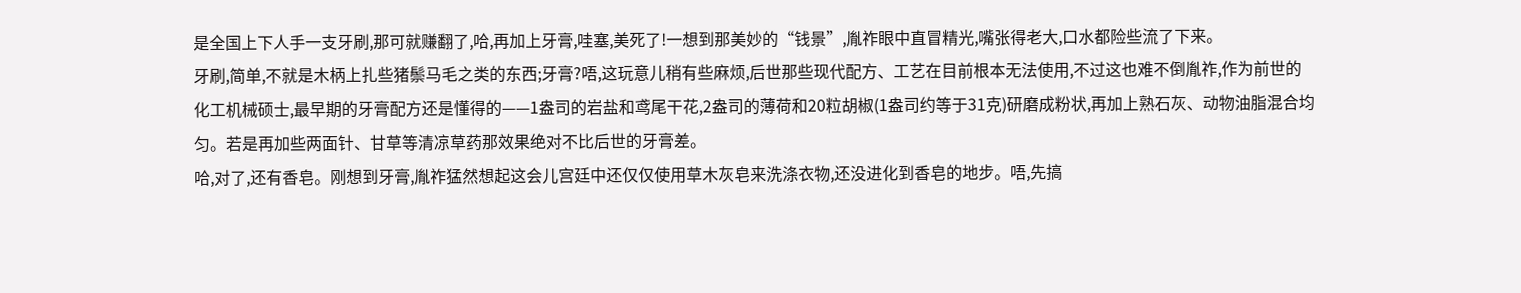是全国上下人手一支牙刷,那可就赚翻了,哈,再加上牙膏,哇塞,美死了!一想到那美妙的“钱景”,胤祚眼中直冒精光,嘴张得老大,口水都险些流了下来。
牙刷,简单,不就是木柄上扎些猪鬃马毛之类的东西;牙膏?唔,这玩意儿稍有些麻烦,后世那些现代配方、工艺在目前根本无法使用,不过这也难不倒胤祚,作为前世的化工机械硕士,最早期的牙膏配方还是懂得的——1盎司的岩盐和鸢尾干花,2盎司的薄荷和20粒胡椒(1盎司约等于31克)研磨成粉状,再加上熟石灰、动物油脂混合均匀。若是再加些两面针、甘草等清凉草药那效果绝对不比后世的牙膏差。
哈,对了,还有香皂。刚想到牙膏,胤祚猛然想起这会儿宫廷中还仅仅使用草木灰皂来洗涤衣物,还没进化到香皂的地步。唔,先搞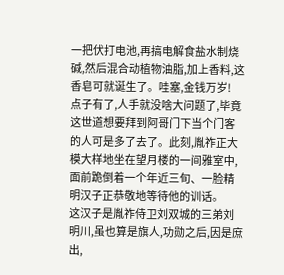一把伏打电池,再搞电解食盐水制烧碱,然后混合动植物油脂,加上香料,这香皂可就诞生了。哇塞,金钱万岁!
点子有了,人手就没啥大问题了,毕竟这世道想要拜到阿哥门下当个门客的人可是多了去了。此刻,胤祚正大模大样地坐在望月楼的一间雅室中,面前跪倒着一个年近三旬、一脸精明汉子正恭敬地等待他的训话。
这汉子是胤祚侍卫刘双城的三弟刘明川,虽也算是旗人,功勋之后,因是庶出,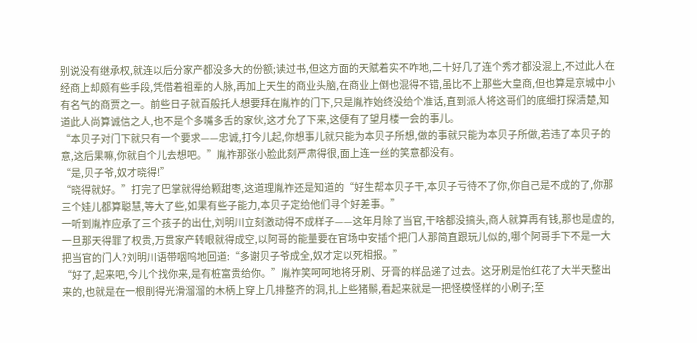别说没有继承权,就连以后分家产都没多大的份额;读过书,但这方面的天赋着实不咋地,二十好几了连个秀才都没混上,不过此人在经商上却颇有些手段,凭借着祖辈的人脉,再加上天生的商业头脑,在商业上倒也混得不错,虽比不上那些大皇商,但也算是京城中小有名气的商贾之一。前些日子就百般托人想要拜在胤祚的门下,只是胤祚始终没给个准话,直到派人将这哥们的底细打探清楚,知道此人尚算诚信之人,也不是个多嘴多舌的家伙,这才允了下来,这便有了望月楼一会的事儿。
“本贝子对门下就只有一个要求——忠诚,打今儿起,你想事儿就只能为本贝子所想,做的事就只能为本贝子所做,若违了本贝子的意,这后果嘛,你就自个儿去想吧。”胤祚那张小脸此刻严肃得很,面上连一丝的笑意都没有。
“是,贝子爷,奴才晓得!”
“晓得就好。”打完了巴掌就得给颗甜枣,这道理胤祚还是知道的“好生帮本贝子干,本贝子亏待不了你,你自己是不成的了,你那三个娃儿都算聪慧,等大了些,如果有些子能力,本贝子定给他们寻个好差事。”
一听到胤祚应承了三个孩子的出仕,刘明川立刻激动得不成样子——这年月除了当官,干啥都没搞头,商人就算再有钱,那也是虚的,一旦那天得罪了权贵,万贯家产转眼就得成空,以阿哥的能量要在官场中安插个把门人那简直跟玩儿似的,哪个阿哥手下不是一大把当官的门人?刘明川语带咽呜地回道:“多谢贝子爷成全,奴才定以死相报。”
“好了,起来吧,今儿个找你来,是有桩富贵给你。”胤祚笑呵呵地将牙刷、牙膏的样品递了过去。这牙刷是怡红花了大半天整出来的,也就是在一根削得光滑溜溜的木柄上穿上几排整齐的洞,扎上些猪鬃,看起来就是一把怪模怪样的小刷子;至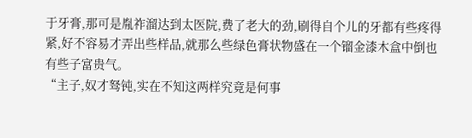于牙膏,那可是胤祚溜达到太医院,费了老大的劲,刷得自个儿的牙都有些疼得紧,好不容易才弄出些样品,就那么些绿色膏状物盛在一个镏金漆木盒中倒也有些子富贵气。
“主子,奴才驽钝,实在不知这两样究竟是何事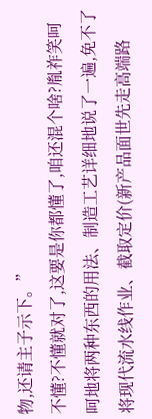物,还请主子示下。”
不懂?不懂就对了,这要是你都懂了,咱还混个啥?胤祚笑呵呵地将两种东西的用法、制造工艺详细地说了一遍,免不了将现代流水线作业、截取定价(新产品面世先走高端路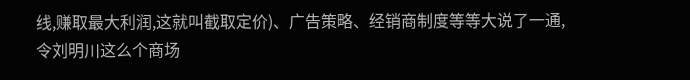线,赚取最大利润,这就叫截取定价)、广告策略、经销商制度等等大说了一通,令刘明川这么个商场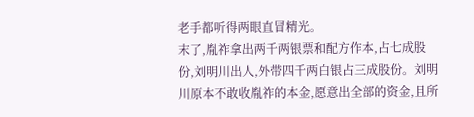老手都听得两眼直冒精光。
末了,胤祚拿出两千两银票和配方作本,占七成股份,刘明川出人,外带四千两白银占三成股份。刘明川原本不敢收胤祚的本金,愿意出全部的资金,且所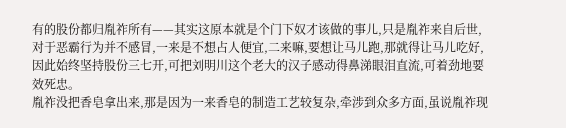有的股份都归胤祚所有——其实这原本就是个门下奴才该做的事儿,只是胤祚来自后世,对于恶霸行为并不感冒,一来是不想占人便宜,二来嘛,要想让马儿跑,那就得让马儿吃好,因此始终坚持股份三七开,可把刘明川这个老大的汉子感动得鼻涕眼泪直流,可着劲地要效死忠。
胤祚没把香皂拿出来,那是因为一来香皂的制造工艺较复杂,牵涉到众多方面,虽说胤祚现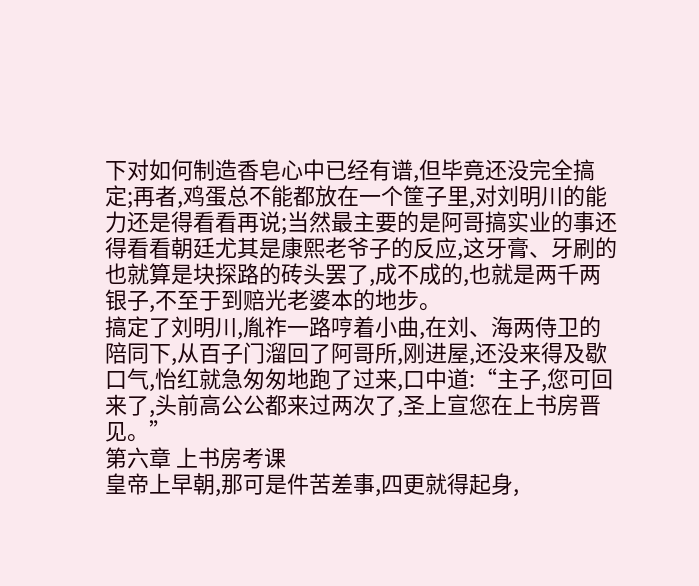下对如何制造香皂心中已经有谱,但毕竟还没完全搞定;再者,鸡蛋总不能都放在一个筐子里,对刘明川的能力还是得看看再说;当然最主要的是阿哥搞实业的事还得看看朝廷尤其是康熙老爷子的反应,这牙膏、牙刷的也就算是块探路的砖头罢了,成不成的,也就是两千两银子,不至于到赔光老婆本的地步。
搞定了刘明川,胤祚一路哼着小曲,在刘、海两侍卫的陪同下,从百子门溜回了阿哥所,刚进屋,还没来得及歇口气,怡红就急匆匆地跑了过来,口中道:“主子,您可回来了,头前高公公都来过两次了,圣上宣您在上书房晋见。”
第六章 上书房考课
皇帝上早朝,那可是件苦差事,四更就得起身,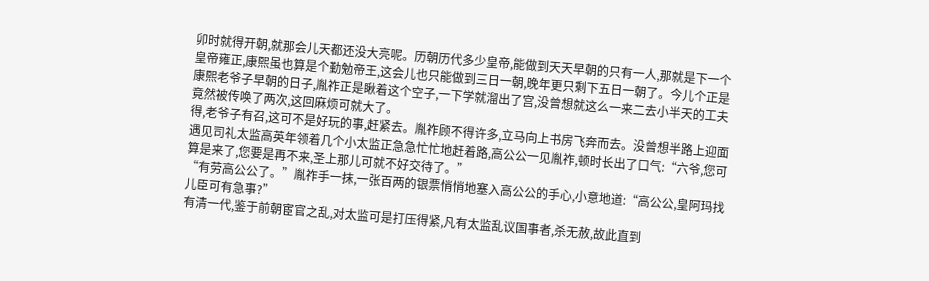卯时就得开朝,就那会儿天都还没大亮呢。历朝历代多少皇帝,能做到天天早朝的只有一人,那就是下一个皇帝雍正,康熙虽也算是个勤勉帝王,这会儿也只能做到三日一朝,晚年更只剩下五日一朝了。今儿个正是康熙老爷子早朝的日子,胤祚正是瞅着这个空子,一下学就溜出了宫,没曾想就这么一来二去小半天的工夫竟然被传唤了两次,这回麻烦可就大了。
得,老爷子有召,这可不是好玩的事,赶紧去。胤祚顾不得许多,立马向上书房飞奔而去。没曾想半路上迎面遇见司礼太监高英年领着几个小太监正急急忙忙地赶着路,高公公一见胤祚,顿时长出了口气:“六爷,您可算是来了,您要是再不来,圣上那儿可就不好交待了。”
“有劳高公公了。”胤祚手一抹,一张百两的银票悄悄地塞入高公公的手心,小意地道:“高公公,皇阿玛找儿臣可有急事?”
有清一代,鉴于前朝宦官之乱,对太监可是打压得紧,凡有太监乱议国事者,杀无赦,故此直到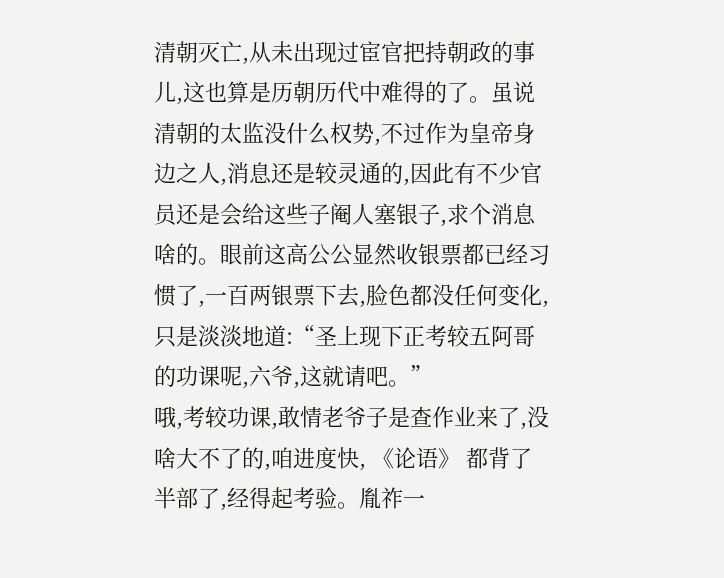清朝灭亡,从未出现过宦官把持朝政的事儿,这也算是历朝历代中难得的了。虽说清朝的太监没什么权势,不过作为皇帝身边之人,消息还是较灵通的,因此有不少官员还是会给这些子阉人塞银子,求个消息啥的。眼前这高公公显然收银票都已经习惯了,一百两银票下去,脸色都没任何变化,只是淡淡地道:“圣上现下正考较五阿哥的功课呢,六爷,这就请吧。”
哦,考较功课,敢情老爷子是查作业来了,没啥大不了的,咱进度快, 《论语》 都背了半部了,经得起考验。胤祚一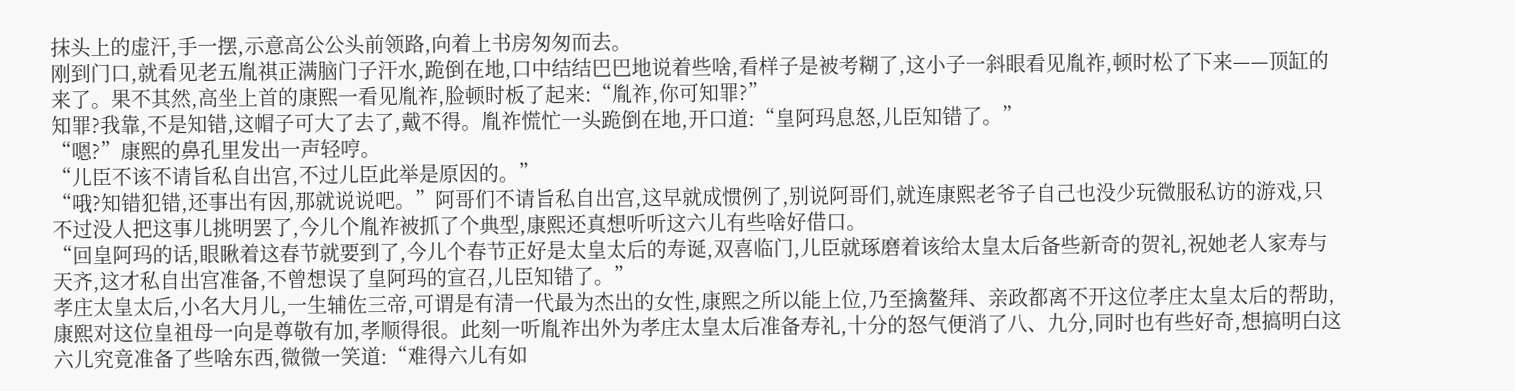抹头上的虚汗,手一摆,示意高公公头前领路,向着上书房匆匆而去。
刚到门口,就看见老五胤祺正满脑门子汗水,跪倒在地,口中结结巴巴地说着些啥,看样子是被考糊了,这小子一斜眼看见胤祚,顿时松了下来——顶缸的来了。果不其然,高坐上首的康熙一看见胤祚,脸顿时板了起来:“胤祚,你可知罪?”
知罪?我靠,不是知错,这帽子可大了去了,戴不得。胤祚慌忙一头跪倒在地,开口道:“皇阿玛息怒,儿臣知错了。”
“嗯?”康熙的鼻孔里发出一声轻哼。
“儿臣不该不请旨私自出宫,不过儿臣此举是原因的。”
“哦?知错犯错,还事出有因,那就说说吧。”阿哥们不请旨私自出宫,这早就成惯例了,别说阿哥们,就连康熙老爷子自己也没少玩微服私访的游戏,只不过没人把这事儿挑明罢了,今儿个胤祚被抓了个典型,康熙还真想听听这六儿有些啥好借口。
“回皇阿玛的话,眼瞅着这春节就要到了,今儿个春节正好是太皇太后的寿诞,双喜临门,儿臣就琢磨着该给太皇太后备些新奇的贺礼,祝她老人家寿与天齐,这才私自出宫准备,不曾想误了皇阿玛的宣召,儿臣知错了。”
孝庄太皇太后,小名大月儿,一生辅佐三帝,可谓是有清一代最为杰出的女性,康熙之所以能上位,乃至擒鳌拜、亲政都离不开这位孝庄太皇太后的帮助,康熙对这位皇祖母一向是尊敬有加,孝顺得很。此刻一听胤祚出外为孝庄太皇太后准备寿礼,十分的怒气便消了八、九分,同时也有些好奇,想搞明白这六儿究竟准备了些啥东西,微微一笑道:“难得六儿有如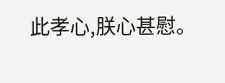此孝心,朕心甚慰。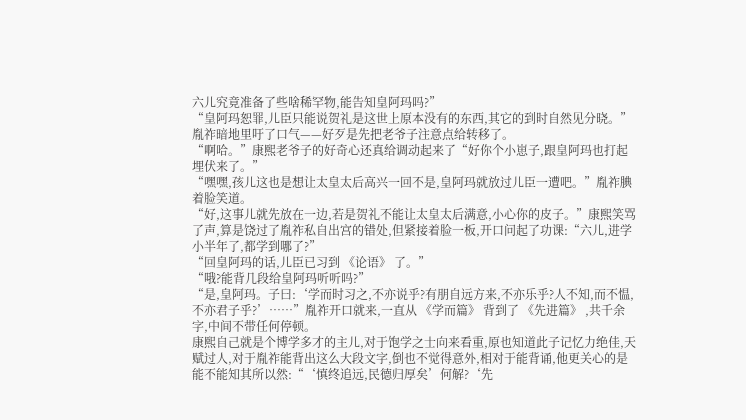六儿究竟准备了些啥稀罕物,能告知皇阿玛吗?”
“皇阿玛恕罪,儿臣只能说贺礼是这世上原本没有的东西,其它的到时自然见分晓。”胤祚暗地里吁了口气——好歹是先把老爷子注意点给转移了。
“啊哈。”康熙老爷子的好奇心还真给调动起来了“好你个小崽子,跟皇阿玛也打起埋伏来了。”
“嘿嘿,孩儿这也是想让太皇太后高兴一回不是,皇阿玛就放过儿臣一遭吧。”胤祚腆着脸笑道。
“好,这事儿就先放在一边,若是贺礼不能让太皇太后满意,小心你的皮子。”康熙笑骂了声,算是饶过了胤祚私自出宫的错处,但紧接着脸一板,开口问起了功课:“六儿,进学小半年了,都学到哪了?”
“回皇阿玛的话,儿臣已习到 《论语》 了。”
“哦?能背几段给皇阿玛听听吗?”
“是,皇阿玛。子曰:‘学而时习之,不亦说乎?有朋自远方来,不亦乐乎?人不知,而不愠,不亦君子乎?’……”胤祚开口就来,一直从 《学而篇》 背到了 《先进篇》 ,共千余字,中间不带任何停顿。
康熙自己就是个博学多才的主儿,对于饱学之士向来看重,原也知道此子记忆力绝佳,天赋过人,对于胤祚能背出这么大段文字,倒也不觉得意外,相对于能背诵,他更关心的是能不能知其所以然:“‘慎终追远,民德归厚矣’何解?‘先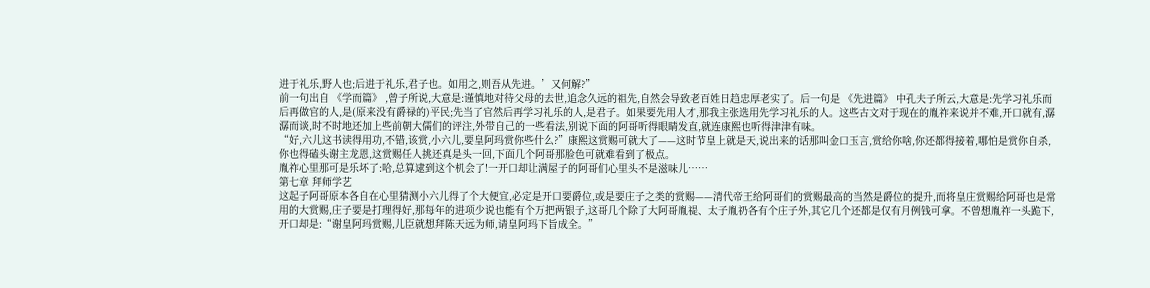进于礼乐,野人也;后进于礼乐,君子也。如用之,则吾从先进。’又何解?”
前一句出自 《学而篇》 ,曾子所说,大意是:谨慎地对待父母的去世,追念久远的祖先,自然会导致老百姓日趋忠厚老实了。后一句是 《先进篇》 中孔夫子所云,大意是:先学习礼乐而后再做官的人,是(原来没有爵禄的)平民;先当了官然后再学习礼乐的人,是君子。如果要先用人才,那我主张选用先学习礼乐的人。这些古文对于现在的胤祚来说并不难,开口就有,潺潺而谈,时不时地还加上些前朝大儒们的评注,外带自己的一些看法,别说下面的阿哥听得眼睛发直,就连康熙也听得津津有味。
“好,六儿这书读得用功,不错,该赏,小六儿,要皇阿玛赏你些什么?”康熙这赏赐可就大了——这时节皇上就是天,说出来的话那叫金口玉言,赏给你啥,你还都得接着,哪怕是赏你自杀,你也得磕头谢主龙恩,这赏赐任人挑还真是头一回,下面几个阿哥那脸色可就难看到了极点。
胤祚心里那可是乐坏了:哈,总算逮到这个机会了!一开口却让满屋子的阿哥们心里头不是滋味儿……
第七章 拜师学艺
这起子阿哥原本各自在心里猜测小六儿得了个大便宜,必定是开口要爵位,或是要庄子之类的赏赐——清代帝王给阿哥们的赏赐最高的当然是爵位的提升,而将皇庄赏赐给阿哥也是常用的大赏赐,庄子要是打理得好,那每年的进项少说也能有个万把两银子,这哥几个除了大阿哥胤禔、太子胤礽各有个庄子外,其它几个还都是仅有月例钱可拿。不曾想胤祚一头跪下,开口却是:“谢皇阿玛赏赐,儿臣就想拜陈天远为师,请皇阿玛下旨成全。”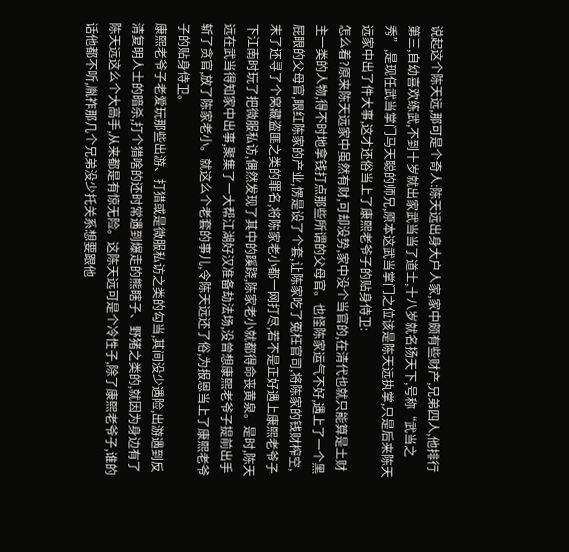说起这个陈天远,那可是个奇人:陈天远出身大户人家,家中颇有些财产,兄弟四人,他排行第三,自幼喜欢练武,不到十岁就出家武当当了道士,十八岁就名扬天下,号称“武当之秀”,是现任武当掌门马天聪的师兄,原本这武当掌门之位该是陈天远执掌,只是后来陈天远家中出了件大事,这才还俗当上了康熙老爷子的贴身侍卫:
怎么着?原来陈天远家中虽然有财,可却没势,家中没个当官的,在清代也就只能算是土财主一类的人物,得不时地拿钱打点那些所谓的父母官。也怪陈家运气不好,遇上了一个黑屁眼的父母官,眼红陈家的产业,愣是设了个套,让陈家吃了冤枉官司,将陈家的钱财榨空,末了还寻了个窝藏盗匪之类的罪名,将陈家老小都一网打尽,若不是正好遇上康熙老爷子下江南时玩了把微服私访,偶然发现了其中的蹊跷,陈家老小就都得命丧黄泉。是时,陈天远在武当得知家中出事,聚集了一大帮江湖好汉准备劫法场,没曾想康熙老爷子提前出手斩了贪官,放了陈家老小。就这么个老套的事儿,令陈天远还了俗,为报恩当上了康熙老爷子的贴身侍卫。
康熙老爷子老爱玩那些出游、打猎或是微服私访之类的勾当,其间没少遇险,出游遇到反清复明人士的暗杀,打个猎啥的还时常遇到爆走的熊瞎子、野猪之类的,就因为身边有了陈天远这么个大高手,从来都是有惊无险。这陈天远可是个冷性子,除了康熙老爷子,谁的话他都不听,胤祚那几个兄弟没少托关系想要跟他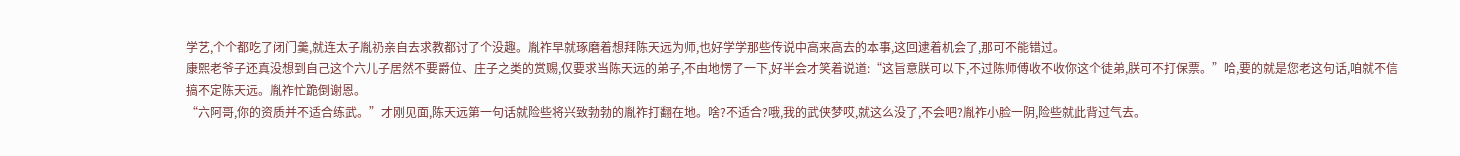学艺,个个都吃了闭门羹,就连太子胤礽亲自去求教都讨了个没趣。胤祚早就琢磨着想拜陈天远为师,也好学学那些传说中高来高去的本事,这回逮着机会了,那可不能错过。
康熙老爷子还真没想到自己这个六儿子居然不要爵位、庄子之类的赏赐,仅要求当陈天远的弟子,不由地愣了一下,好半会才笑着说道:“这旨意朕可以下,不过陈师傅收不收你这个徒弟,朕可不打保票。”哈,要的就是您老这句话,咱就不信搞不定陈天远。胤祚忙跪倒谢恩。
“六阿哥,你的资质并不适合练武。”才刚见面,陈天远第一句话就险些将兴致勃勃的胤祚打翻在地。啥?不适合?哦,我的武侠梦哎,就这么没了,不会吧?胤祚小脸一阴,险些就此背过气去。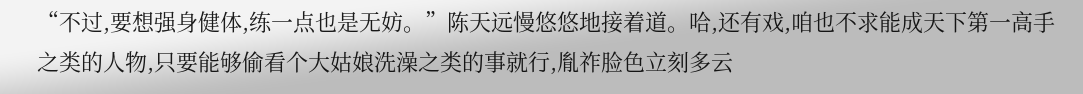“不过,要想强身健体,练一点也是无妨。”陈天远慢悠悠地接着道。哈,还有戏,咱也不求能成天下第一高手之类的人物,只要能够偷看个大姑娘洗澡之类的事就行,胤祚脸色立刻多云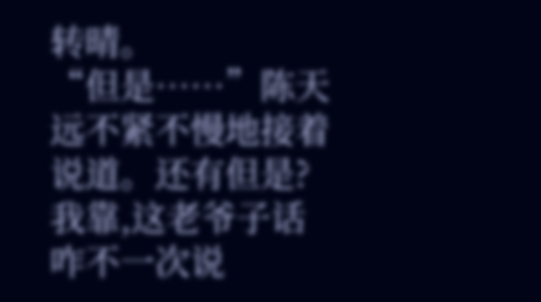转晴。
“但是……”陈天远不紧不慢地接着说道。还有但是?我靠,这老爷子话咋不一次说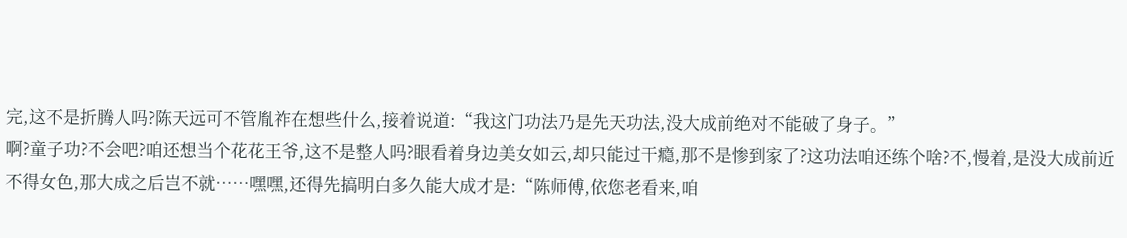完,这不是折腾人吗?陈天远可不管胤祚在想些什么,接着说道:“我这门功法乃是先天功法,没大成前绝对不能破了身子。”
啊?童子功?不会吧?咱还想当个花花王爷,这不是整人吗?眼看着身边美女如云,却只能过干瘾,那不是惨到家了?这功法咱还练个啥?不,慢着,是没大成前近不得女色,那大成之后岂不就……嘿嘿,还得先搞明白多久能大成才是:“陈师傅,依您老看来,咱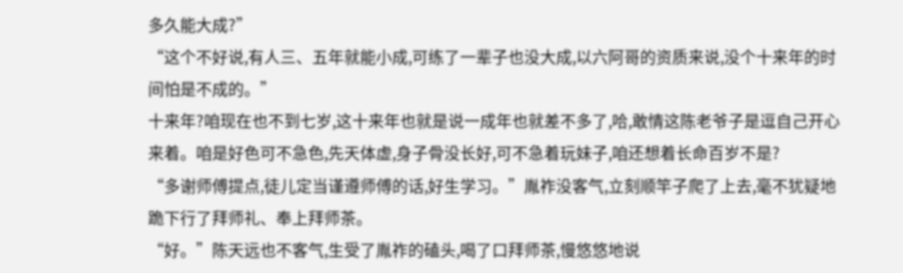多久能大成?”
“这个不好说,有人三、五年就能小成,可练了一辈子也没大成,以六阿哥的资质来说,没个十来年的时间怕是不成的。”
十来年?咱现在也不到七岁,这十来年也就是说一成年也就差不多了,哈,敢情这陈老爷子是逗自己开心来着。咱是好色可不急色,先天体虚,身子骨没长好,可不急着玩妹子,咱还想着长命百岁不是?
“多谢师傅提点,徒儿定当谨遵师傅的话,好生学习。”胤祚没客气,立刻顺竿子爬了上去,毫不犹疑地跪下行了拜师礼、奉上拜师茶。
“好。”陈天远也不客气,生受了胤祚的磕头,喝了口拜师茶,慢悠悠地说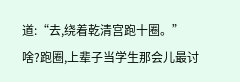道:“去,绕着乾清宫跑十圈。”
啥?跑圈,上辈子当学生那会儿最讨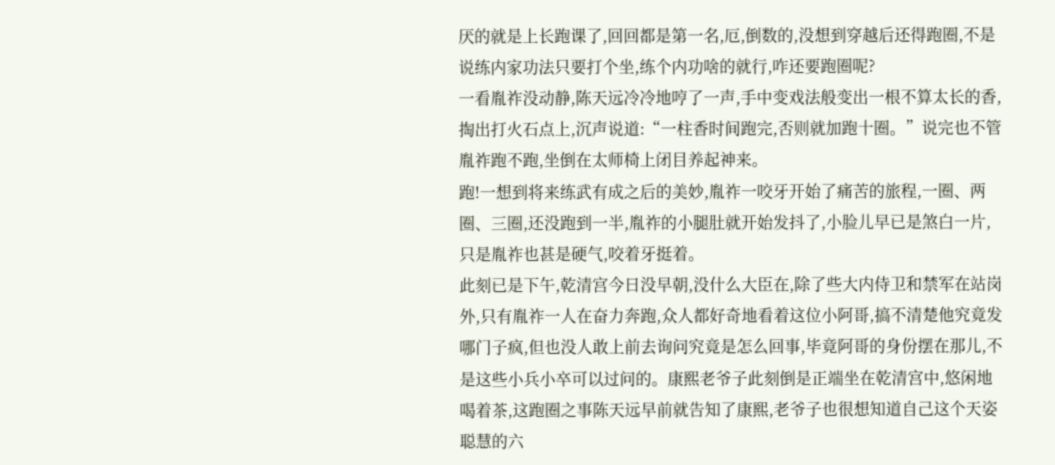厌的就是上长跑课了,回回都是第一名,厄,倒数的,没想到穿越后还得跑圈,不是说练内家功法只要打个坐,练个内功啥的就行,咋还要跑圈呢?
一看胤祚没动静,陈天远冷冷地哼了一声,手中变戏法般变出一根不算太长的香,掏出打火石点上,沉声说道:“一柱香时间跑完,否则就加跑十圈。”说完也不管胤祚跑不跑,坐倒在太师椅上闭目养起神来。
跑!一想到将来练武有成之后的美妙,胤祚一咬牙开始了痛苦的旅程,一圈、两圈、三圈,还没跑到一半,胤祚的小腿肚就开始发抖了,小脸儿早已是煞白一片,只是胤祚也甚是硬气,咬着牙挺着。
此刻已是下午,乾清宫今日没早朝,没什么大臣在,除了些大内侍卫和禁军在站岗外,只有胤祚一人在奋力奔跑,众人都好奇地看着这位小阿哥,搞不清楚他究竟发哪门子疯,但也没人敢上前去询问究竟是怎么回事,毕竟阿哥的身份摆在那儿,不是这些小兵小卒可以过问的。康熙老爷子此刻倒是正端坐在乾清宫中,悠闲地喝着茶,这跑圈之事陈天远早前就告知了康熙,老爷子也很想知道自己这个天姿聪慧的六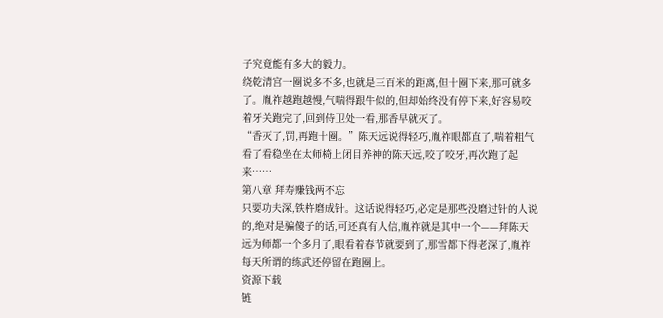子究竟能有多大的毅力。
绕乾清宫一圈说多不多,也就是三百米的距离,但十圈下来,那可就多了。胤祚越跑越慢,气喘得跟牛似的,但却始终没有停下来,好容易咬着牙关跑完了,回到侍卫处一看,那香早就灭了。
“香灭了,罚,再跑十圈。”陈天远说得轻巧,胤祚眼都直了,喘着粗气看了看稳坐在太师椅上闭目养神的陈天远,咬了咬牙,再次跑了起来……
第八章 拜寿赚钱两不忘
只要功夫深,铁杵磨成针。这话说得轻巧,必定是那些没磨过针的人说的,绝对是骗傻子的话,可还真有人信,胤祚就是其中一个——拜陈天远为师都一个多月了,眼看着春节就要到了,那雪都下得老深了,胤祚每天所谓的练武还停留在跑圈上。
资源下载
链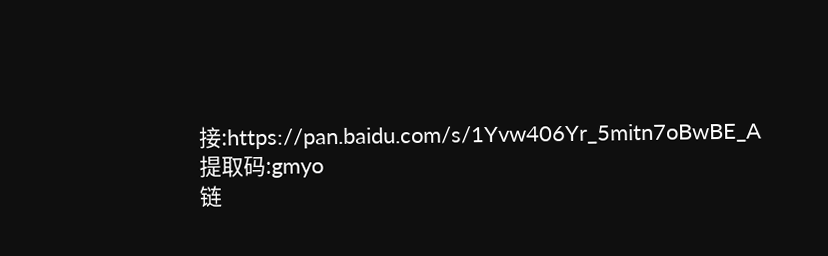接:https://pan.baidu.com/s/1Yvw406Yr_5mitn7oBwBE_A
提取码:gmyo
链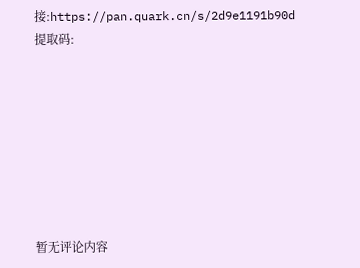接:https://pan.quark.cn/s/2d9e1191b90d
提取码:








暂无评论内容